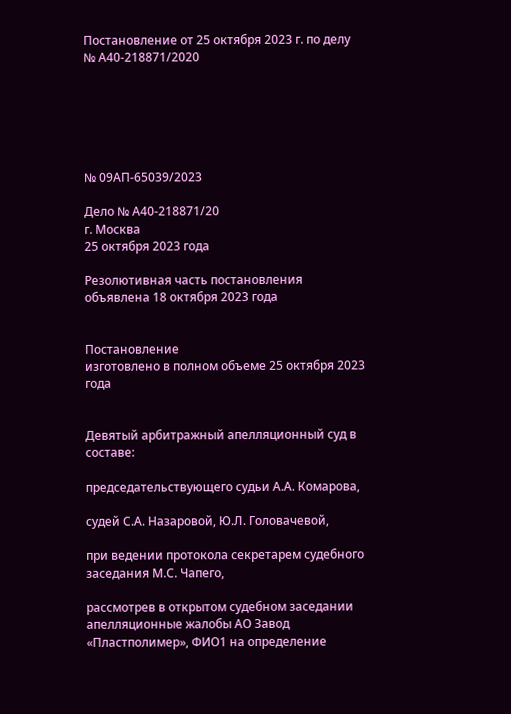Постановление от 25 октября 2023 г. по делу № А40-218871/2020






№ 09АП-65039/2023

Дело № А40-218871/20
г. Москва
25 октября 2023 года

Резолютивная часть постановления объявлена 18 октября 2023 года


Постановление
изготовлено в полном объеме 25 октября 2023 года


Девятый арбитражный апелляционный суд в составе:

председательствующего судьи А.А. Комарова,

судей С.А. Назаровой, Ю.Л. Головачевой,

при ведении протокола секретарем судебного заседания М.С. Чапего,

рассмотрев в открытом судебном заседании апелляционные жалобы АО Завод «Пластполимер», ФИО1 на определение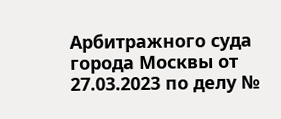Арбитражного суда города Москвы от 27.03.2023 по делу №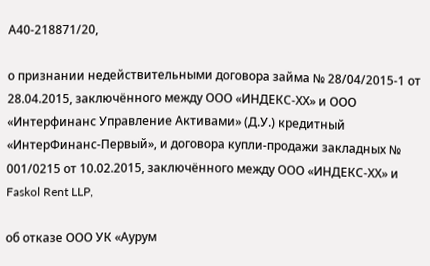А40-218871/20,

о признании недействительными договора займа № 28/04/2015-1 от 28.04.2015, заключённого между ООО «ИНДЕКС-ХХ» и ООО «Интерфинанс Управление Активами» (Д.У.) кредитный «ИнтерФинанс-Первый», и договора купли-продажи закладных № 001/0215 от 10.02.2015, заключённого между ООО «ИНДЕКС-ХХ» и Faskol Rent LLP,

об отказе ООО УК «Аурум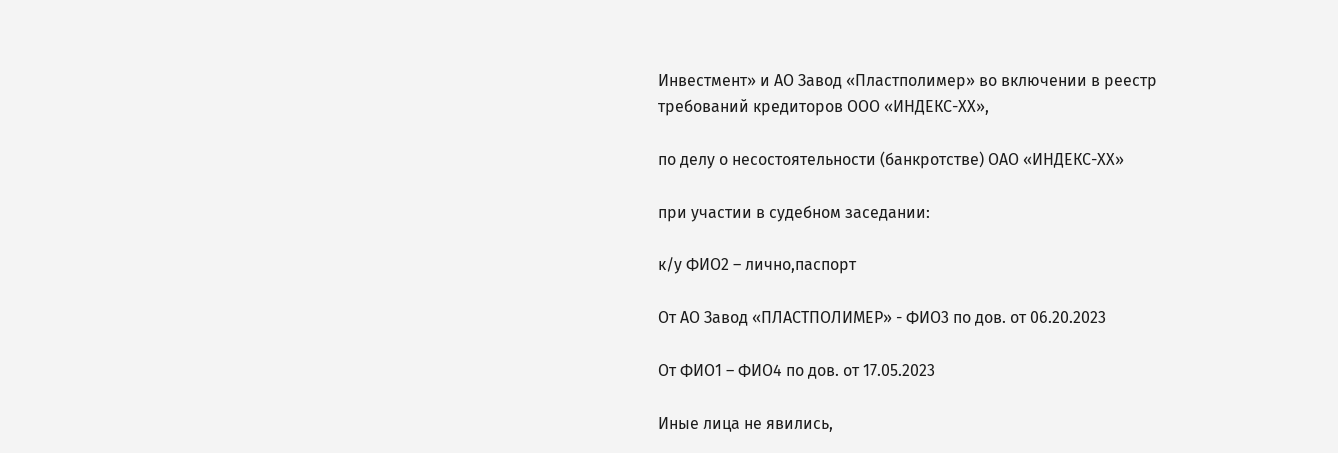Инвестмент» и АО Завод «Пластполимер» во включении в реестр требований кредиторов ООО «ИНДЕКС-ХХ»,

по делу о несостоятельности (банкротстве) ОАО «ИНДЕКС-ХХ»

при участии в судебном заседании:

к/у ФИО2 – лично,паспорт

От АО Завод «ПЛАСТПОЛИМЕР» - ФИО3 по дов. от 06.20.2023

От ФИО1 – ФИО4 по дов. от 17.05.2023

Иные лица не явились,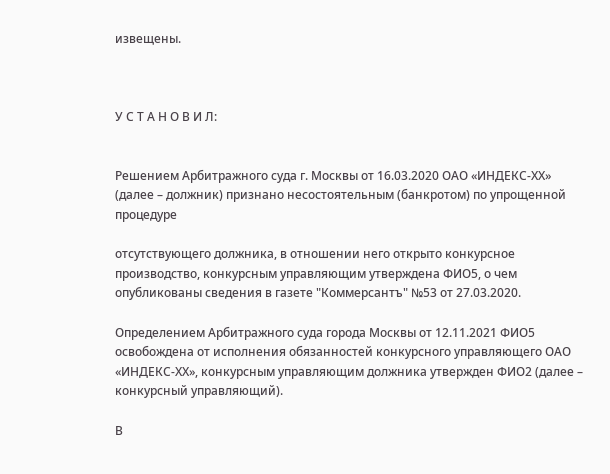извещены.



У С Т А Н О В И Л:


Решением Арбитражного суда г. Москвы от 16.03.2020 ОАО «ИНДЕКС-ХХ» (далее – должник) признано несостоятельным (банкротом) по упрощенной процедуре

отсутствующего должника, в отношении него открыто конкурсное производство, конкурсным управляющим утверждена ФИО5, о чем опубликованы сведения в газете "Коммерсантъ" №53 от 27.03.2020.

Определением Арбитражного суда города Москвы от 12.11.2021 ФИО5 освобождена от исполнения обязанностей конкурсного управляющего ОАО «ИНДЕКС-ХХ», конкурсным управляющим должника утвержден ФИО2 (далее – конкурсный управляющий).

В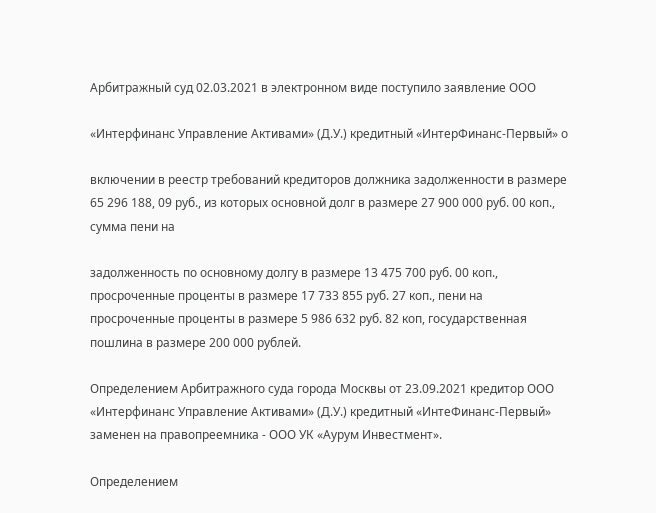Арбитражный суд 02.03.2021 в электронном виде поступило заявление ООО

«Интерфинанс Управление Активами» (Д.У.) кредитный «ИнтерФинанс-Первый» о

включении в реестр требований кредиторов должника задолженности в размере 65 296 188, 09 руб., из которых основной долг в размере 27 900 000 руб. 00 коп., сумма пени на

задолженность по основному долгу в размере 13 475 700 руб. 00 коп., просроченные проценты в размере 17 733 855 руб. 27 коп., пени на просроченные проценты в размере 5 986 632 руб. 82 коп, государственная пошлина в размере 200 000 рублей.

Определением Арбитражного суда города Москвы от 23.09.2021 кредитор ООО «Интерфинанс Управление Активами» (Д.У.) кредитный «ИнтеФинанс-Первый» заменен на правопреемника - ООО УК «Аурум Инвестмент».

Определением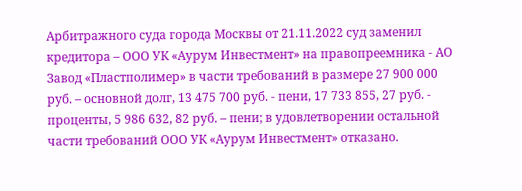Арбитражного суда города Москвы от 21.11.2022 суд заменил кредитора – ООО УК «Аурум Инвестмент» на правопреемника - АО Завод «Пластполимер» в части требований в размере 27 900 000 руб. – основной долг, 13 475 700 руб. - пени, 17 733 855, 27 руб. - проценты, 5 986 632, 82 руб. – пени; в удовлетворении остальной части требований ООО УК «Аурум Инвестмент» отказано.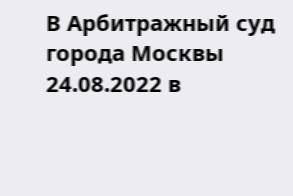В Арбитражный суд города Москвы 24.08.2022 в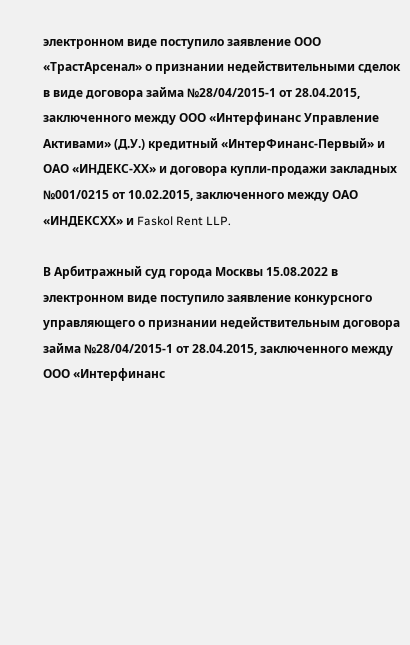электронном виде поступило заявление ООО «ТрастАрсенал» о признании недействительными сделок в виде договора займа №28/04/2015-1 от 28.04.2015, заключенного между ООО «Интерфинанс Управление Активами» (Д.У.) кредитный «ИнтерФинанс-Первый» и ОАО «ИНДЕКС-ХХ» и договора купли-продажи закладных №001/0215 от 10.02.2015, заключенного между ОАО «ИНДЕКСХХ» и Faskol Rent LLP.

В Арбитражный суд города Москвы 15.08.2022 в электронном виде поступило заявление конкурсного управляющего о признании недействительным договора займа №28/04/2015-1 от 28.04.2015, заключенного между ООО «Интерфинанс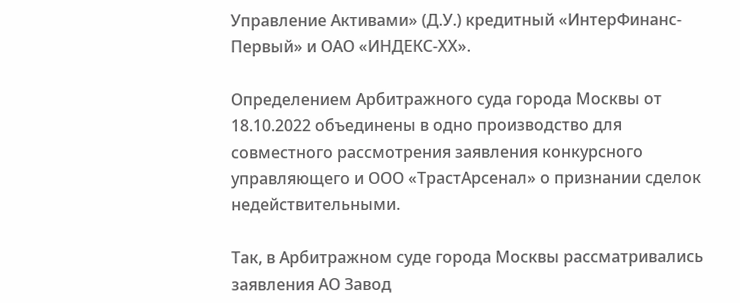Управление Активами» (Д.У.) кредитный «ИнтерФинанс-Первый» и ОАО «ИНДЕКС-ХХ».

Определением Арбитражного суда города Москвы от 18.10.2022 объединены в одно производство для совместного рассмотрения заявления конкурсного управляющего и ООО «ТрастАрсенал» о признании сделок недействительными.

Так, в Арбитражном суде города Москвы рассматривались заявления АО Завод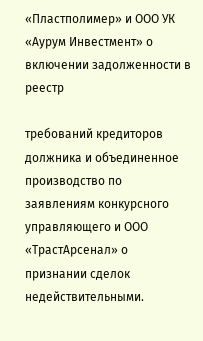«Пластполимер» и ООО УК «Аурум Инвестмент» о включении задолженности в реестр

требований кредиторов должника и объединенное производство по заявлениям конкурсного управляющего и ООО «ТрастАрсенал» о признании сделок недействительными.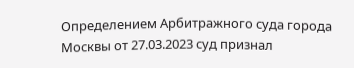Определением Арбитражного суда города Москвы от 27.03.2023 суд признал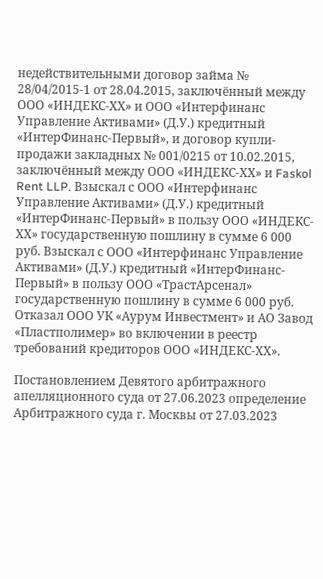недействительными договор займа № 28/04/2015-1 от 28.04.2015, заключённый между ООО «ИНДЕКС-ХХ» и ООО «Интерфинанс Управление Активами» (Д.У.) кредитный «ИнтерФинанс-Первый», и договор купли-продажи закладных № 001/0215 от 10.02.2015, заключённый между ООО «ИНДЕКС-ХХ» и Faskol Rent LLP. Взыскал с ООО «Интерфинанс Управление Активами» (Д.У.) кредитный «ИнтерФинанс-Первый» в пользу ООО «ИНДЕКС-ХХ» государственную пошлину в сумме 6 000 руб. Взыскал с ООО «Интерфинанс Управление Активами» (Д.У.) кредитный «ИнтерФинанс-Первый» в пользу ООО «ТрастАрсенал» государственную пошлину в сумме 6 000 руб. Отказал ООО УК «Аурум Инвестмент» и АО Завод «Пластполимер» во включении в реестр требований кредиторов ООО «ИНДЕКС-ХХ».

Постановлением Девятого арбитражного апелляционного суда от 27.06.2023 определение Арбитражного суда г. Москвы от 27.03.2023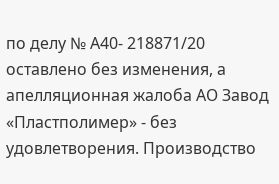по делу № А40- 218871/20 оставлено без изменения, а апелляционная жалоба АО Завод «Пластполимер» - без удовлетворения. Производство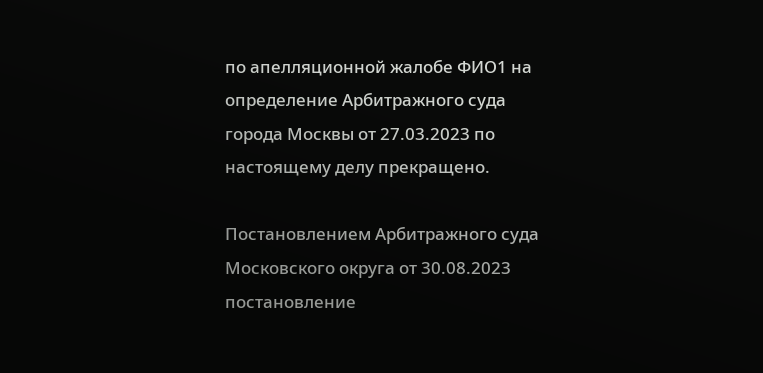по апелляционной жалобе ФИО1 на определение Арбитражного суда города Москвы от 27.03.2023 по настоящему делу прекращено.

Постановлением Арбитражного суда Московского округа от 30.08.2023 постановление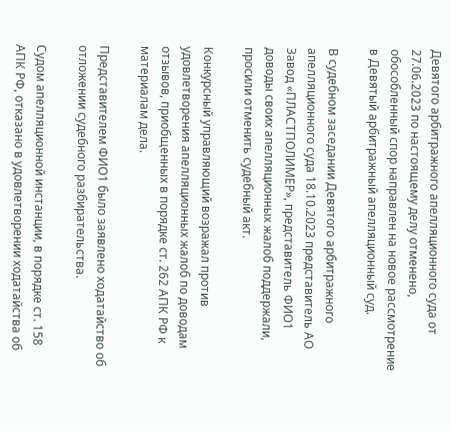Девятого арбитражного апелляционного суда от 27.06.2023 по настоящему делу отменено, обособленный спор направлен на новое рассмотрение в Девятый арбитражный апелляционный суд.

В судебном заседании Девятого арбитражного апелляционного суда 18.10.2023 представитель АО Завод «ПЛАСТПОЛИМЕР», представитель ФИО1 доводы своих апелляционных жалоб поддержали, просили отменить судебный акт.

Конкурсный управляющий возражал против удовлетворения апелляционных жалоб по доводам отзывов, приобщенных в порядке ст. 262 АПК РФ к материалам дела.

Представителем ФИО1 было заявлено ходатайство об отложении судебного разбирательства.

Судом апелляционной инстанции, в порядке ст. 158 АПК РФ, отказано в удовлетворении ходатайства об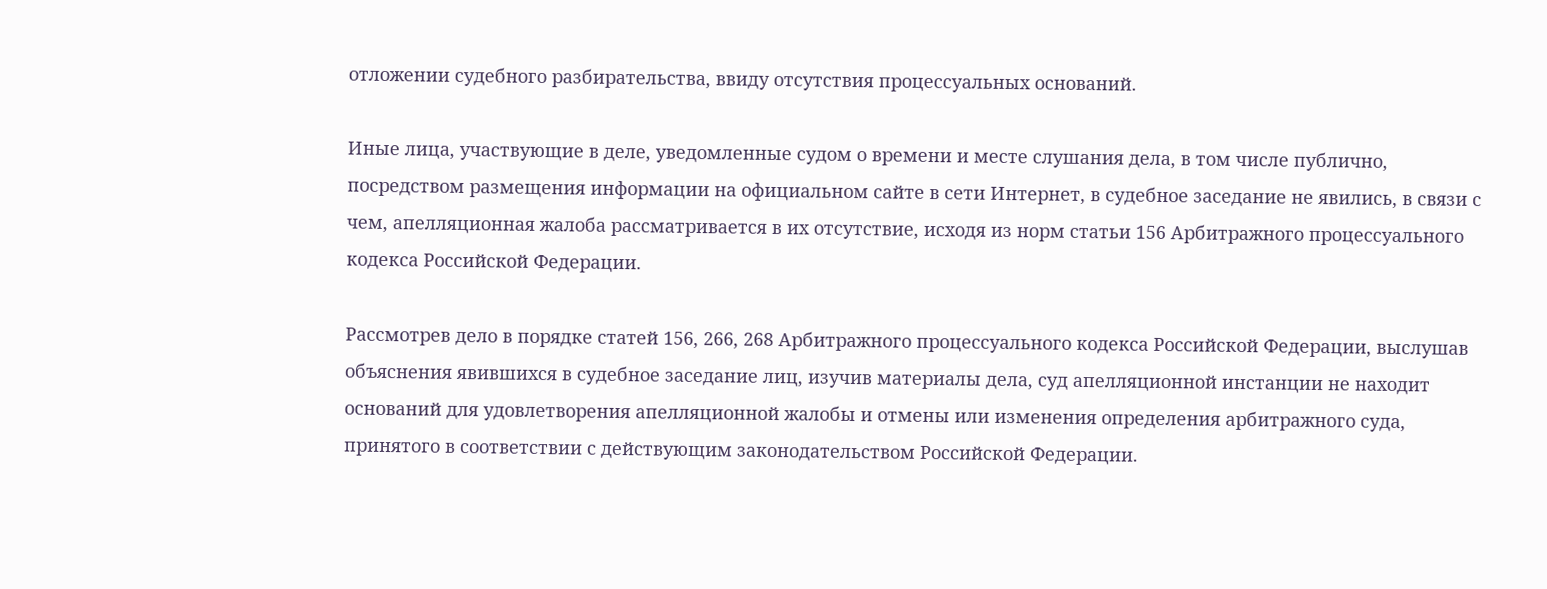отложении судебного разбирательства, ввиду отсутствия процессуальных оснований.

Иные лица, участвующие в деле, уведомленные судом о времени и месте слушания дела, в том числе публично, посредством размещения информации на официальном сайте в сети Интернет, в судебное заседание не явились, в связи с чем, апелляционная жалоба рассматривается в их отсутствие, исходя из норм статьи 156 Арбитражного процессуального кодекса Российской Федерации.

Рассмотрев дело в порядке статей 156, 266, 268 Арбитражного процессуального кодекса Российской Федерации, выслушав объяснения явившихся в судебное заседание лиц, изучив материалы дела, суд апелляционной инстанции не находит оснований для удовлетворения апелляционной жалобы и отмены или изменения определения арбитражного суда, принятого в соответствии с действующим законодательством Российской Федерации.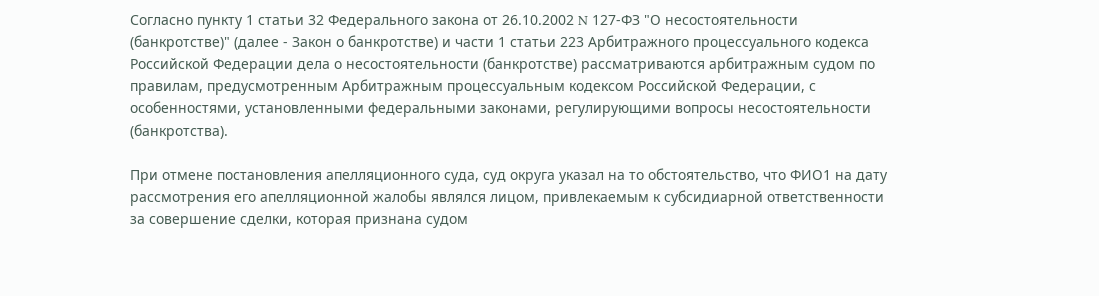Согласно пункту 1 статьи 32 Федерального закона от 26.10.2002 N 127-ФЗ "О несостоятельности (банкротстве)" (далее - Закон о банкротстве) и части 1 статьи 223 Арбитражного процессуального кодекса Российской Федерации дела о несостоятельности (банкротстве) рассматриваются арбитражным судом по правилам, предусмотренным Арбитражным процессуальным кодексом Российской Федерации, с особенностями, установленными федеральными законами, регулирующими вопросы несостоятельности (банкротства).

При отмене постановления апелляционного суда, суд округа указал на то обстоятельство, что ФИО1 на дату рассмотрения его апелляционной жалобы являлся лицом, привлекаемым к субсидиарной ответственности за совершение сделки, которая признана судом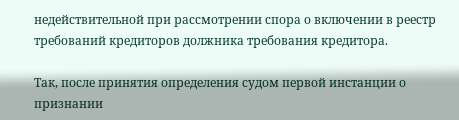недействительной при рассмотрении спора о включении в реестр требований кредиторов должника требования кредитора.

Так, после принятия определения судом первой инстанции о признании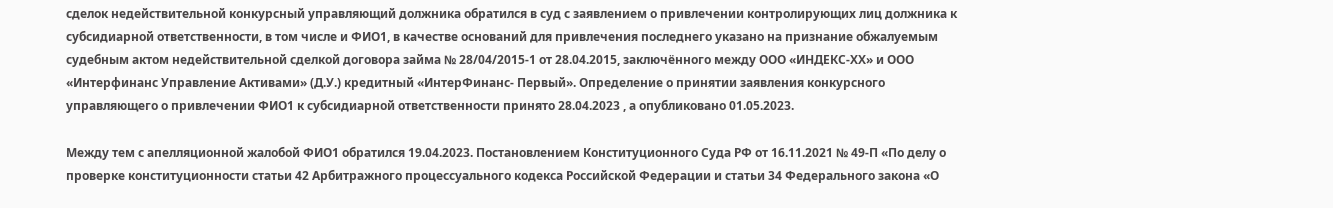сделок недействительной конкурсный управляющий должника обратился в суд с заявлением о привлечении контролирующих лиц должника к субсидиарной ответственности, в том числе и ФИО1, в качестве оснований для привлечения последнего указано на признание обжалуемым судебным актом недействительной сделкой договора займа № 28/04/2015-1 от 28.04.2015, заключённого между ООО «ИНДЕКС-ХХ» и ООО «Интерфинанс Управление Активами» (Д.У.) кредитный «ИнтерФинанс- Первый». Определение о принятии заявления конкурсного управляющего о привлечении ФИО1 к субсидиарной ответственности принято 28.04.2023 , а опубликовано 01.05.2023.

Между тем с апелляционной жалобой ФИО1 обратился 19.04.2023. Постановлением Конституционного Суда РФ от 16.11.2021 № 49-П «По делу о проверке конституционности статьи 42 Арбитражного процессуального кодекса Российской Федерации и статьи 34 Федерального закона «О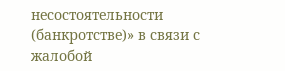несостоятельности (банкротстве)» в связи с жалобой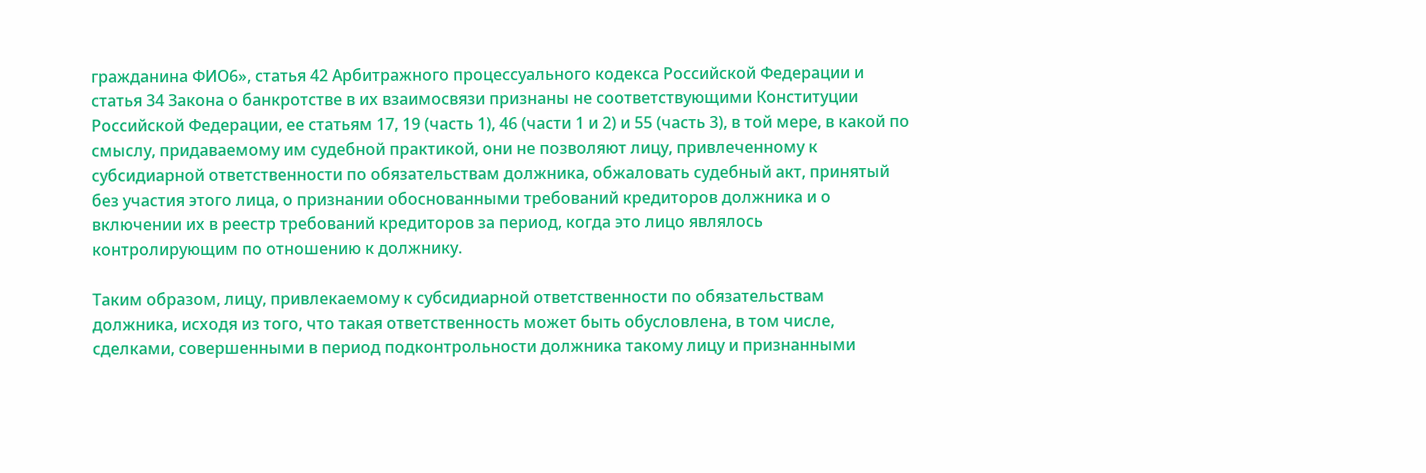гражданина ФИО6», статья 42 Арбитражного процессуального кодекса Российской Федерации и статья 34 Закона о банкротстве в их взаимосвязи признаны не соответствующими Конституции Российской Федерации, ее статьям 17, 19 (часть 1), 46 (части 1 и 2) и 55 (часть 3), в той мере, в какой по смыслу, придаваемому им судебной практикой, они не позволяют лицу, привлеченному к субсидиарной ответственности по обязательствам должника, обжаловать судебный акт, принятый без участия этого лица, о признании обоснованными требований кредиторов должника и о включении их в реестр требований кредиторов за период, когда это лицо являлось контролирующим по отношению к должнику.

Таким образом, лицу, привлекаемому к субсидиарной ответственности по обязательствам должника, исходя из того, что такая ответственность может быть обусловлена, в том числе, сделками, совершенными в период подконтрольности должника такому лицу и признанными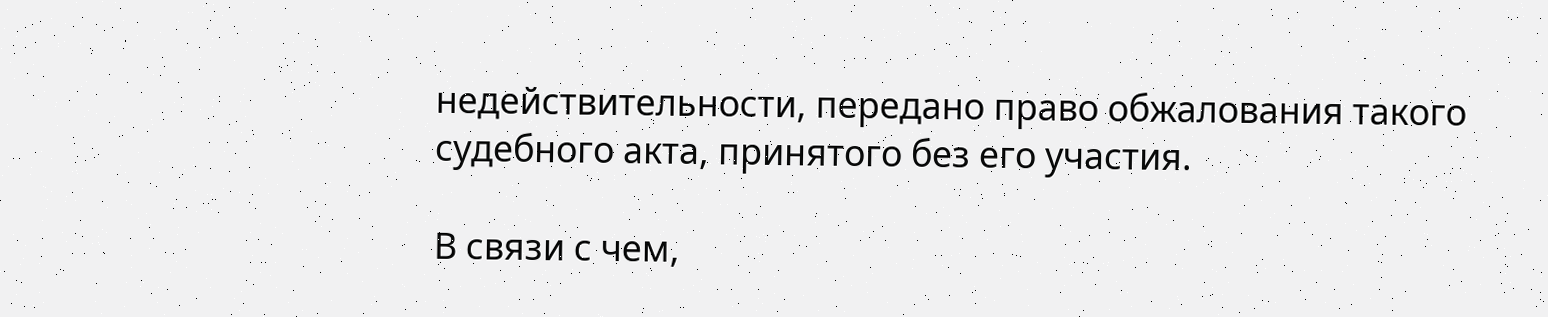недействительности, передано право обжалования такого судебного акта, принятого без его участия.

В связи с чем,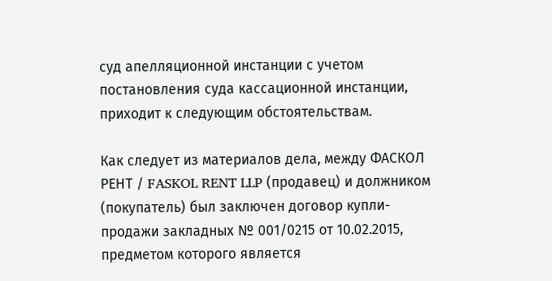суд апелляционной инстанции с учетом постановления суда кассационной инстанции, приходит к следующим обстоятельствам.

Как следует из материалов дела, между ФАСКОЛ РЕНТ / FASKOL RENT LLP (продавец) и должником (покупатель) был заключен договор купли-продажи закладных № 001/0215 от 10.02.2015, предметом которого является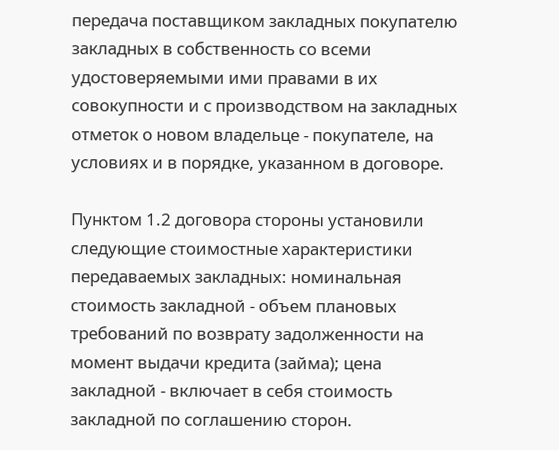передача поставщиком закладных покупателю закладных в собственность со всеми удостоверяемыми ими правами в их совокупности и с производством на закладных отметок о новом владельце - покупателе, на условиях и в порядке, указанном в договоре.

Пунктом 1.2 договора стороны установили следующие стоимостные характеристики передаваемых закладных: номинальная стоимость закладной - объем плановых требований по возврату задолженности на момент выдачи кредита (займа); цена закладной - включает в себя стоимость закладной по соглашению сторон.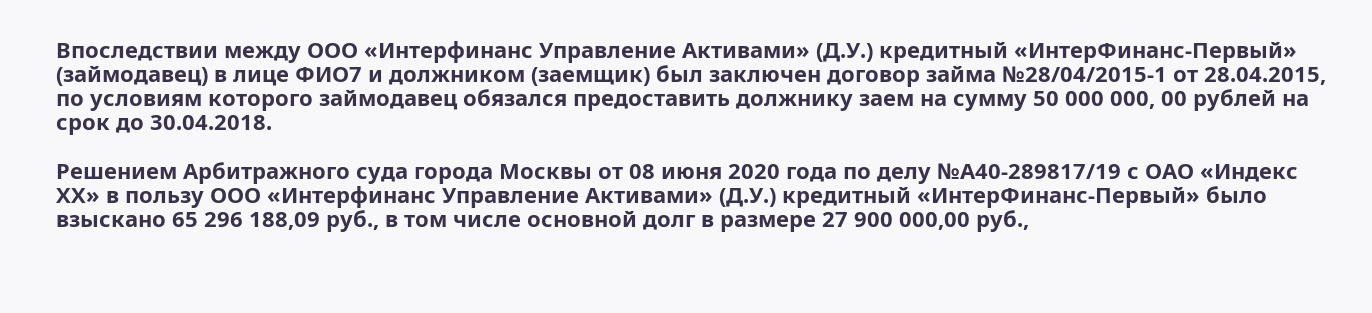Впоследствии между ООО «Интерфинанс Управление Активами» (Д.У.) кредитный «ИнтерФинанс-Первый» (займодавец) в лице ФИО7 и должником (заемщик) был заключен договор займа №28/04/2015-1 от 28.04.2015, по условиям которого займодавец обязался предоставить должнику заем на сумму 50 000 000, 00 рублей на срок до 30.04.2018.

Решением Арбитражного суда города Москвы от 08 июня 2020 года по делу №А40-289817/19 с ОАО «Индекс ХХ» в пользу ООО «Интерфинанс Управление Активами» (Д.У.) кредитный «ИнтерФинанс-Первый» было взыскано 65 296 188,09 руб., в том числе основной долг в размере 27 900 000,00 руб.,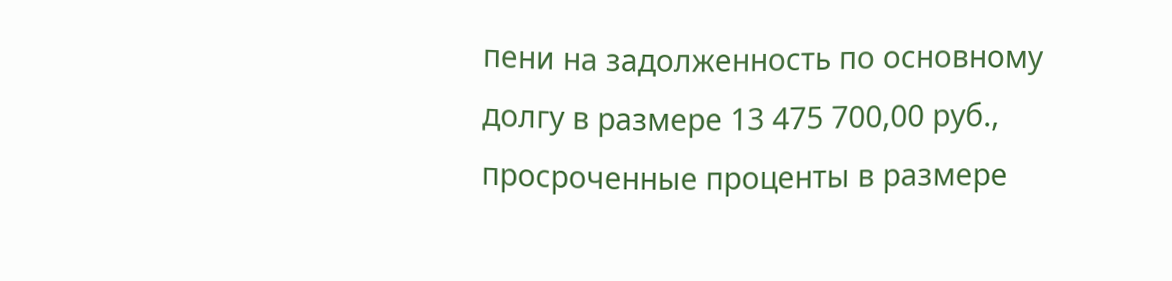пени на задолженность по основному долгу в размере 13 475 700,00 руб., просроченные проценты в размере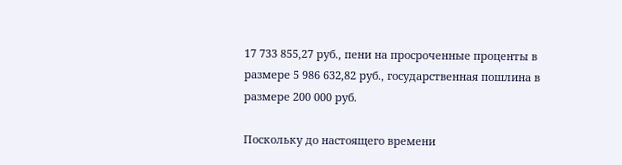17 733 855,27 руб., пени на просроченные проценты в размере 5 986 632,82 руб., государственная пошлина в размере 200 000 руб.

Поскольку до настоящего времени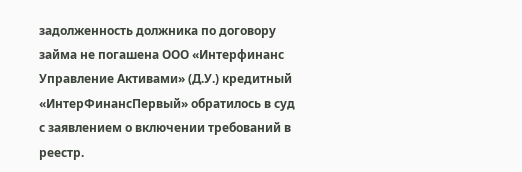задолженность должника по договору займа не погашена ООО «Интерфинанс Управление Активами» (Д.У.) кредитный «ИнтерФинансПервый» обратилось в суд с заявлением о включении требований в реестр.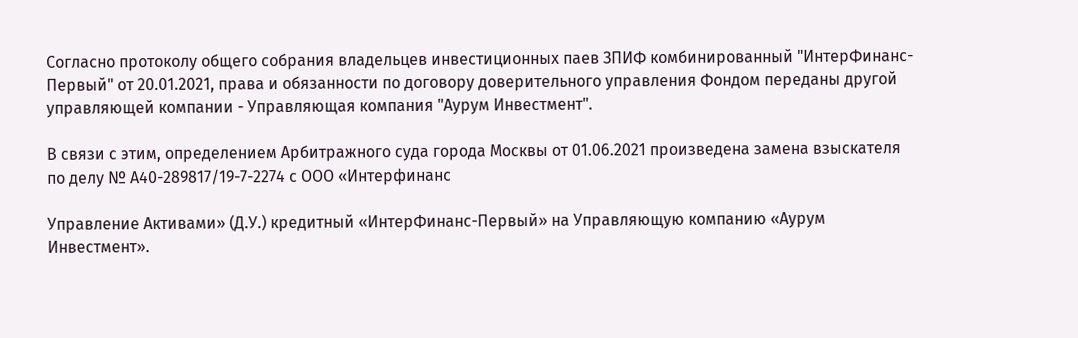Согласно протоколу общего собрания владельцев инвестиционных паев ЗПИФ комбинированный "ИнтерФинанс-Первый" от 20.01.2021, права и обязанности по договору доверительного управления Фондом переданы другой управляющей компании - Управляющая компания "Аурум Инвестмент".

В связи с этим, определением Арбитражного суда города Москвы от 01.06.2021 произведена замена взыскателя по делу № А40-289817/19-7-2274 с ООО «Интерфинанс

Управление Активами» (Д.У.) кредитный «ИнтерФинанс-Первый» на Управляющую компанию «Аурум Инвестмент».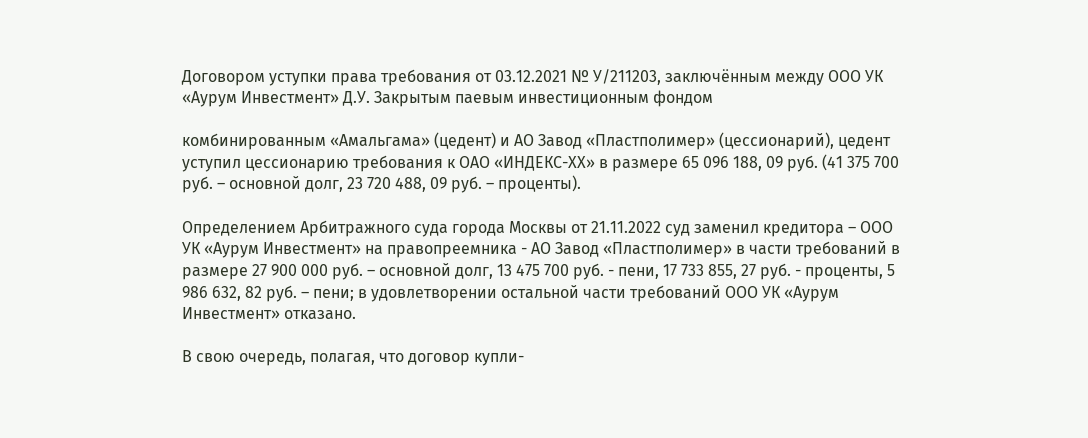Договором уступки права требования от 03.12.2021 № У/211203, заключённым между ООО УК «Аурум Инвестмент» Д.У. Закрытым паевым инвестиционным фондом

комбинированным «Амальгама» (цедент) и АО Завод «Пластполимер» (цессионарий), цедент уступил цессионарию требования к ОАО «ИНДЕКС-ХХ» в размере 65 096 188, 09 руб. (41 375 700 руб. – основной долг, 23 720 488, 09 руб. – проценты).

Определением Арбитражного суда города Москвы от 21.11.2022 суд заменил кредитора – ООО УК «Аурум Инвестмент» на правопреемника - АО Завод «Пластполимер» в части требований в размере 27 900 000 руб. – основной долг, 13 475 700 руб. - пени, 17 733 855, 27 руб. - проценты, 5 986 632, 82 руб. – пени; в удовлетворении остальной части требований ООО УК «Аурум Инвестмент» отказано.

В свою очередь, полагая, что договор купли-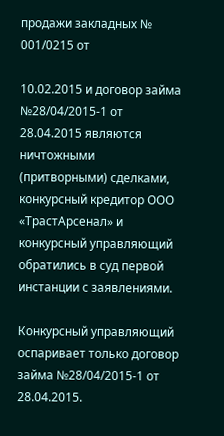продажи закладных № 001/0215 от

10.02.2015 и договор займа №28/04/2015-1 от 28.04.2015 являются ничтожными (притворными) сделками, конкурсный кредитор ООО «ТрастАрсенал» и конкурсный управляющий обратились в суд первой инстанции с заявлениями.

Конкурсный управляющий оспаривает только договор займа №28/04/2015-1 от 28.04.2015.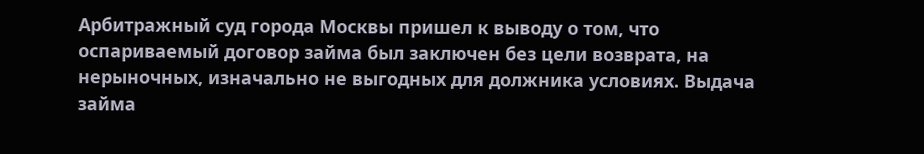Арбитражный суд города Москвы пришел к выводу о том, что оспариваемый договор займа был заключен без цели возврата, на нерыночных, изначально не выгодных для должника условиях. Выдача займа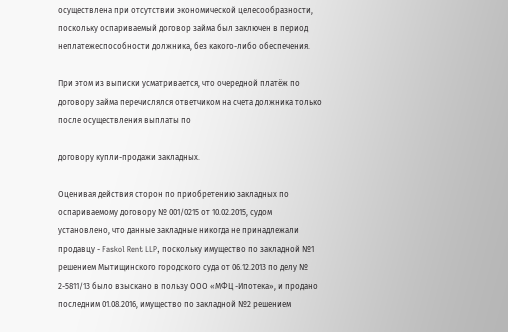осуществлена при отсутствии экономической целесообразности, поскольку оспариваемый договор займа был заключен в период неплатежеспособности должника, без какого-либо обеспечения.

При этом из выписки усматривается, что очередной платёж по договору займа перечислялся ответчиком на счета должника только после осуществления выплаты по

договору купли-продажи закладных.

Оценивая действия сторон по приобретению закладных по оспариваемому договору № 001/0215 от 10.02.2015, судом установлено, что данные закладные никогда не принадлежали продавцу - Faskol Rent LLP, поскольку имущество по закладной №1 решением Мытищинского городского суда от 06.12.2013 по делу № 2-5811/13 было взыскано в пользу ООО «МФЦ -Ипотека», и продано последним 01.08.2016, имущество по закладной №2 решением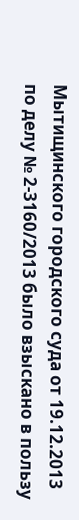Мытищинского городского суда от 19.12.2013 по делу № 2-3160/2013 было взыскано в пользу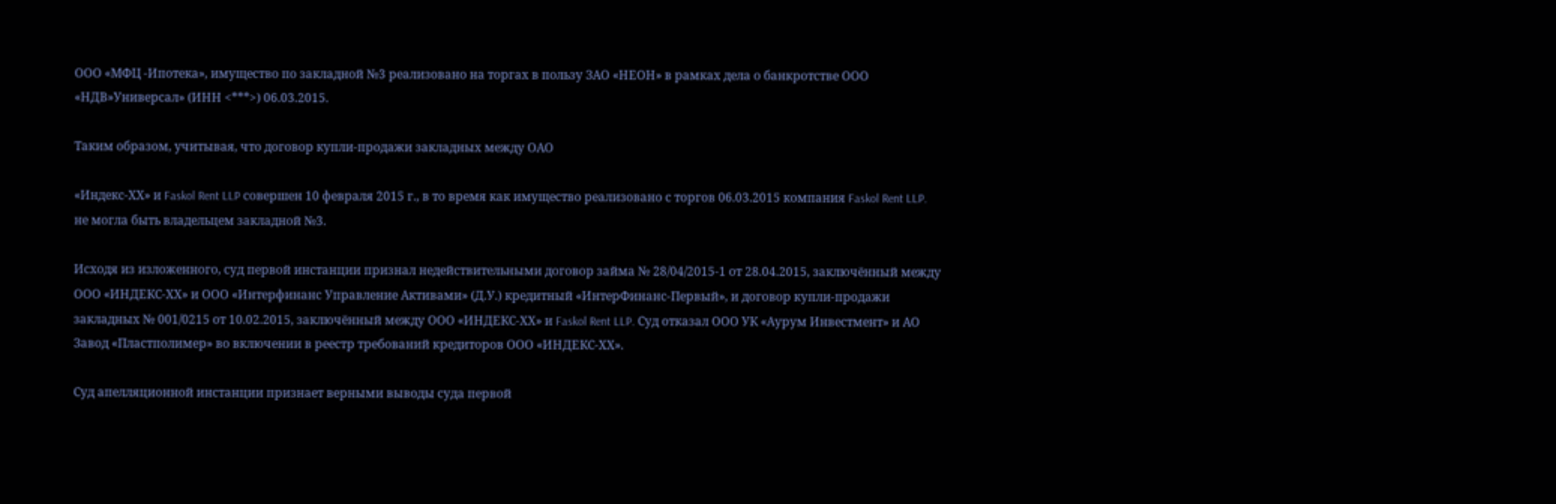ООО «МФЦ -Ипотека», имущество по закладной №3 реализовано на торгах в пользу ЗАО «НЕОН» в рамках дела о банкротстве ООО «НДВ»Универсал» (ИНН <***>) 06.03.2015.

Таким образом, учитывая, что договор купли-продажи закладных между ОАО

«Индекс-ХХ» и Faskol Rent LLP совершен 10 февраля 2015 г., в то время как имущество реализовано с торгов 06.03.2015 компания Faskol Rent LLP. не могла быть владельцем закладной №3.

Исходя из изложенного, суд первой инстанции признал недействительными договор займа № 28/04/2015-1 от 28.04.2015, заключённый между ООО «ИНДЕКС-ХХ» и ООО «Интерфинанс Управление Активами» (Д.У.) кредитный «ИнтерФинанс-Первый», и договор купли-продажи закладных № 001/0215 от 10.02.2015, заключённый между ООО «ИНДЕКС-ХХ» и Faskol Rent LLP. Суд отказал ООО УК «Аурум Инвестмент» и АО Завод «Пластполимер» во включении в реестр требований кредиторов ООО «ИНДЕКС-ХХ».

Суд апелляционной инстанции признает верными выводы суда первой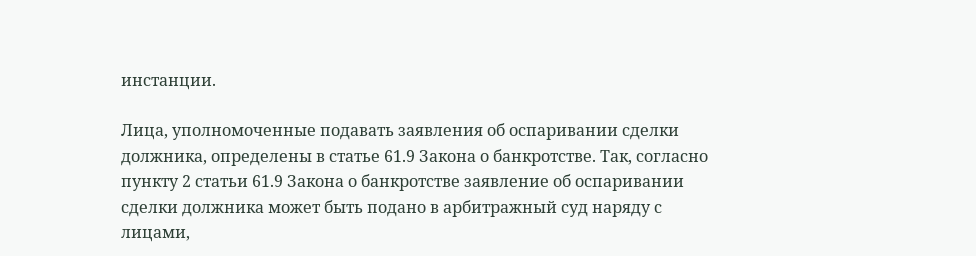инстанции.

Лица, уполномоченные подавать заявления об оспаривании сделки должника, определены в статье 61.9 Закона о банкротстве. Так, согласно пункту 2 статьи 61.9 Закона о банкротстве заявление об оспаривании сделки должника может быть подано в арбитражный суд наряду с лицами,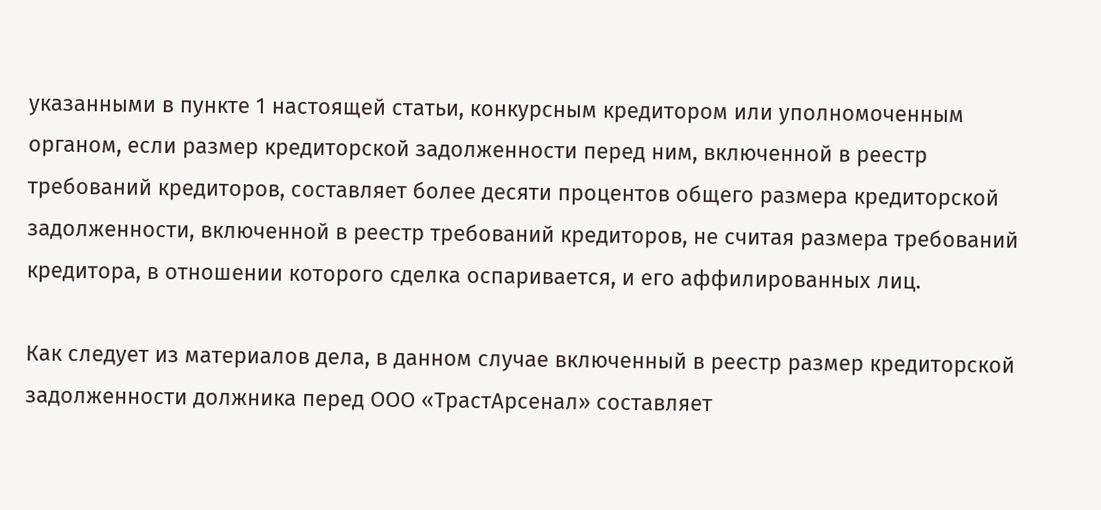указанными в пункте 1 настоящей статьи, конкурсным кредитором или уполномоченным органом, если размер кредиторской задолженности перед ним, включенной в реестр требований кредиторов, составляет более десяти процентов общего размера кредиторской задолженности, включенной в реестр требований кредиторов, не считая размера требований кредитора, в отношении которого сделка оспаривается, и его аффилированных лиц.

Как следует из материалов дела, в данном случае включенный в реестр размер кредиторской задолженности должника перед ООО «ТрастАрсенал» составляет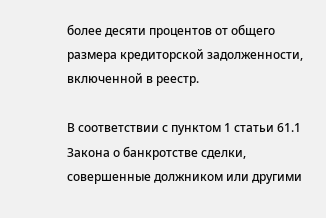более десяти процентов от общего размера кредиторской задолженности, включенной в реестр.

В соответствии с пунктом 1 статьи 61.1 Закона о банкротстве сделки, совершенные должником или другими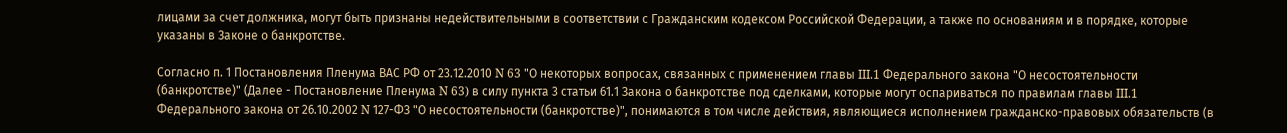лицами за счет должника, могут быть признаны недействительными в соответствии с Гражданским кодексом Российской Федерации, а также по основаниям и в порядке, которые указаны в Законе о банкротстве.

Согласно п. 1 Постановления Пленума ВАС РФ от 23.12.2010 N 63 "О некоторых вопросах, связанных с применением главы III.1 Федерального закона "О несостоятельности (банкротстве)" (Далее - Постановление Пленума N 63) в силу пункта 3 статьи 61.1 Закона о банкротстве под сделками, которые могут оспариваться по правилам главы III.1 Федерального закона от 26.10.2002 N 127-ФЗ "О несостоятельности (банкротстве)", понимаются в том числе действия, являющиеся исполнением гражданско-правовых обязательств (в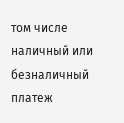том числе наличный или безналичный платеж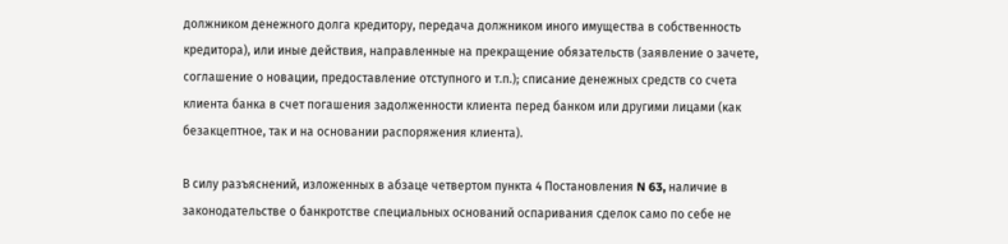должником денежного долга кредитору, передача должником иного имущества в собственность кредитора), или иные действия, направленные на прекращение обязательств (заявление о зачете, соглашение о новации, предоставление отступного и т.п.); списание денежных средств со счета клиента банка в счет погашения задолженности клиента перед банком или другими лицами (как безакцептное, так и на основании распоряжения клиента).

В силу разъяснений, изложенных в абзаце четвертом пункта 4 Постановления N 63, наличие в законодательстве о банкротстве специальных оснований оспаривания сделок само по себе не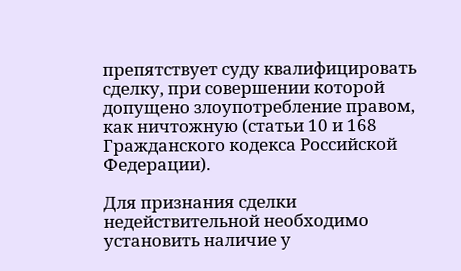препятствует суду квалифицировать сделку, при совершении которой допущено злоупотребление правом, как ничтожную (статьи 10 и 168 Гражданского кодекса Российской Федерации).

Для признания сделки недействительной необходимо установить наличие у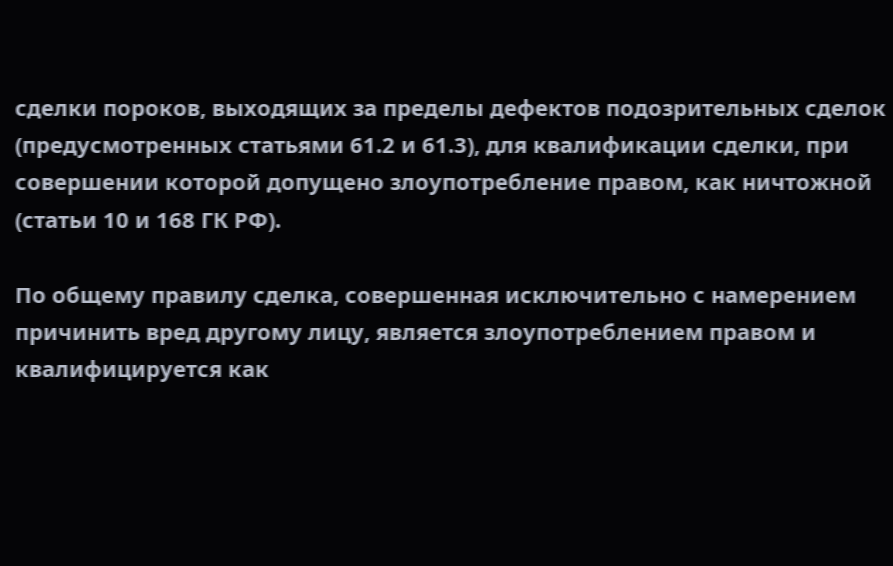сделки пороков, выходящих за пределы дефектов подозрительных сделок (предусмотренных статьями 61.2 и 61.3), для квалификации сделки, при совершении которой допущено злоупотребление правом, как ничтожной (статьи 10 и 168 ГК РФ).

По общему правилу сделка, совершенная исключительно с намерением причинить вред другому лицу, является злоупотреблением правом и квалифицируется как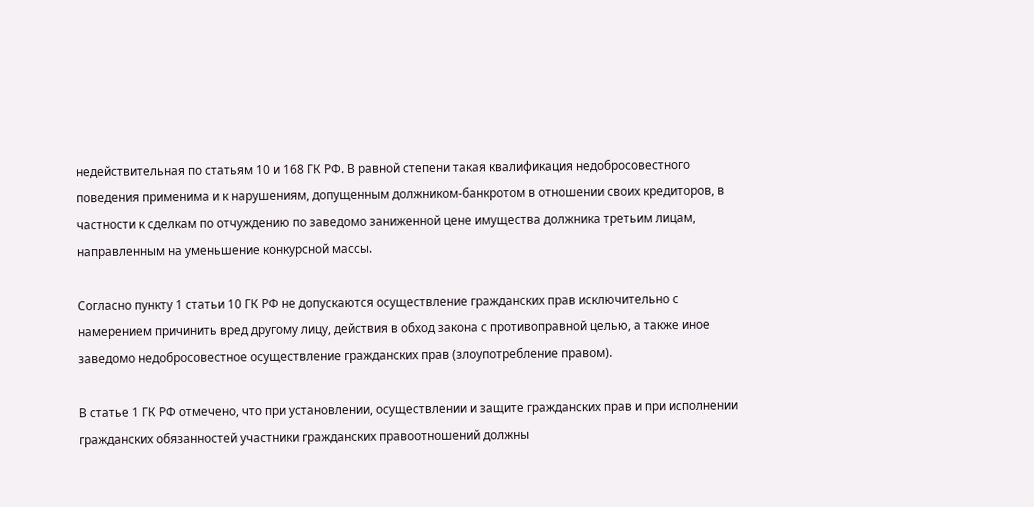недействительная по статьям 10 и 168 ГК РФ. В равной степени такая квалификация недобросовестного поведения применима и к нарушениям, допущенным должником-банкротом в отношении своих кредиторов, в частности к сделкам по отчуждению по заведомо заниженной цене имущества должника третьим лицам, направленным на уменьшение конкурсной массы.

Согласно пункту 1 статьи 10 ГК РФ не допускаются осуществление гражданских прав исключительно с намерением причинить вред другому лицу, действия в обход закона с противоправной целью, а также иное заведомо недобросовестное осуществление гражданских прав (злоупотребление правом).

В статье 1 ГК РФ отмечено, что при установлении, осуществлении и защите гражданских прав и при исполнении гражданских обязанностей участники гражданских правоотношений должны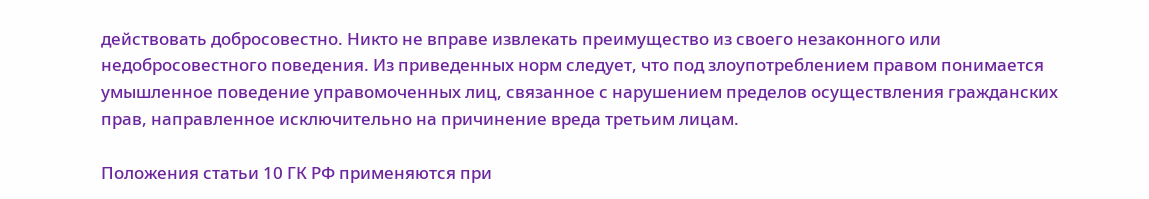действовать добросовестно. Никто не вправе извлекать преимущество из своего незаконного или недобросовестного поведения. Из приведенных норм следует, что под злоупотреблением правом понимается умышленное поведение управомоченных лиц, связанное с нарушением пределов осуществления гражданских прав, направленное исключительно на причинение вреда третьим лицам.

Положения статьи 10 ГК РФ применяются при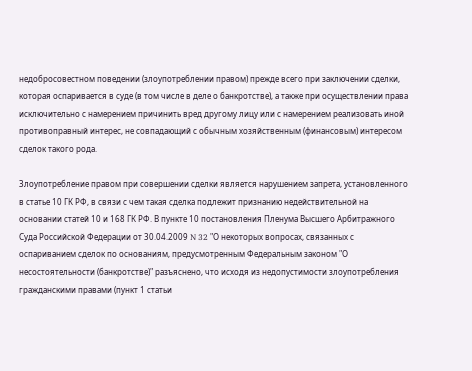недобросовестном поведении (злоупотреблении правом) прежде всего при заключении сделки, которая оспаривается в суде (в том числе в деле о банкротстве), а также при осуществлении права исключительно с намерением причинить вред другому лицу или с намерением реализовать иной противоправный интерес, не совпадающий с обычным хозяйственным (финансовым) интересом сделок такого рода.

Злоупотребление правом при совершении сделки является нарушением запрета, установленного в статье 10 ГК РФ, в связи с чем такая сделка подлежит признанию недействительной на основании статей 10 и 168 ГК РФ. В пункте 10 постановления Пленума Высшего Арбитражного Суда Российской Федерации от 30.04.2009 N 32 "О некоторых вопросах, связанных с оспариванием сделок по основаниям, предусмотренным Федеральным законом "О несостоятельности (банкротстве)" разъяснено, что исходя из недопустимости злоупотребления гражданскими правами (пункт 1 статьи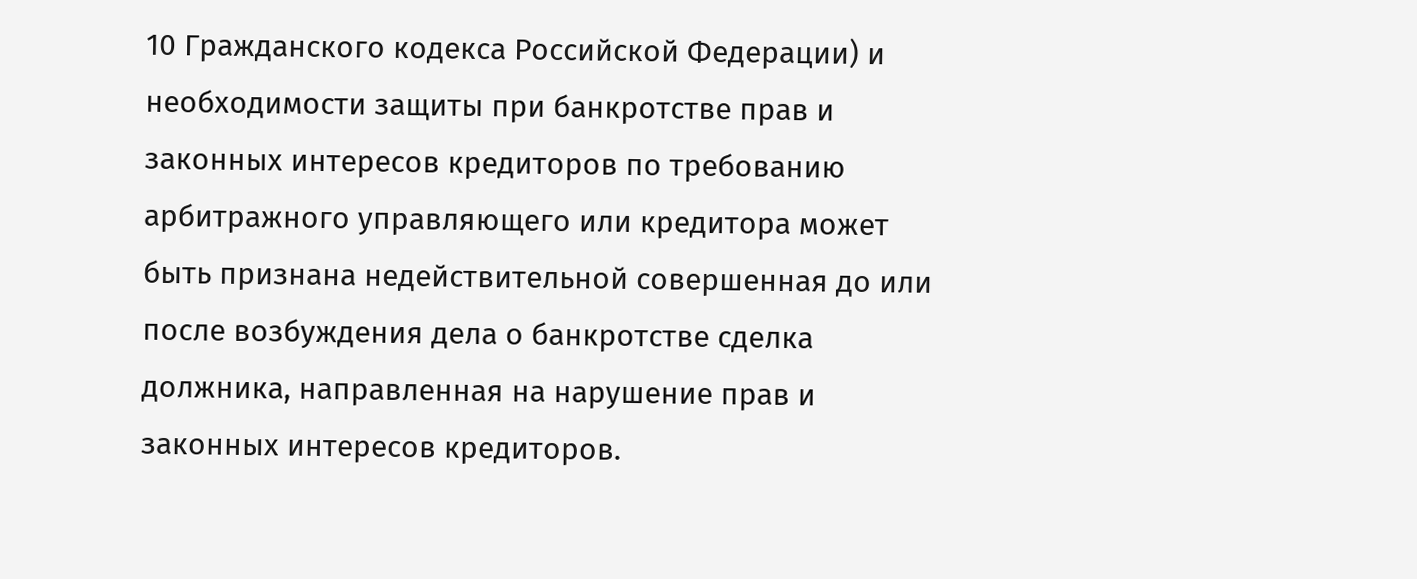10 Гражданского кодекса Российской Федерации) и необходимости защиты при банкротстве прав и законных интересов кредиторов по требованию арбитражного управляющего или кредитора может быть признана недействительной совершенная до или после возбуждения дела о банкротстве сделка должника, направленная на нарушение прав и законных интересов кредиторов.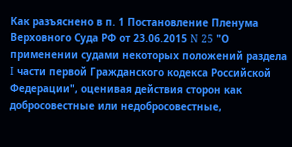Как разъяснено в п. 1 Постановление Пленума Верховного Суда РФ от 23.06.2015 N 25 "О применении судами некоторых положений раздела I части первой Гражданского кодекса Российской Федерации", оценивая действия сторон как добросовестные или недобросовестные,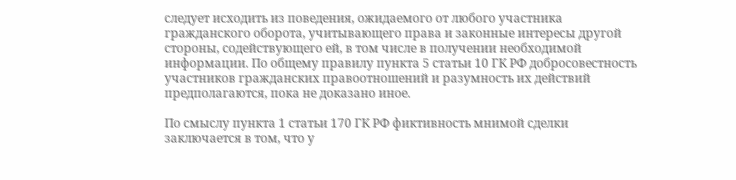следует исходить из поведения, ожидаемого от любого участника гражданского оборота, учитывающего права и законные интересы другой стороны, содействующего ей, в том числе в получении необходимой информации. По общему правилу пункта 5 статьи 10 ГК РФ добросовестность участников гражданских правоотношений и разумность их действий предполагаются, пока не доказано иное.

По смыслу пункта 1 статьи 170 ГК РФ фиктивность мнимой сделки заключается в том, что у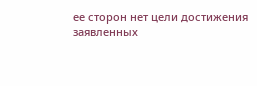ее сторон нет цели достижения заявленных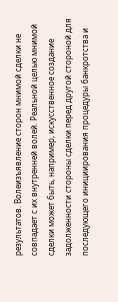результатов. Волеизъявление сторон мнимой сделки не совпадает с их внутренней волей. Реальной целью мнимой сделки может быть, например, искусственное создание задолженности стороны сделки перед другой стороной для последующего инициирования процедуры банкротства и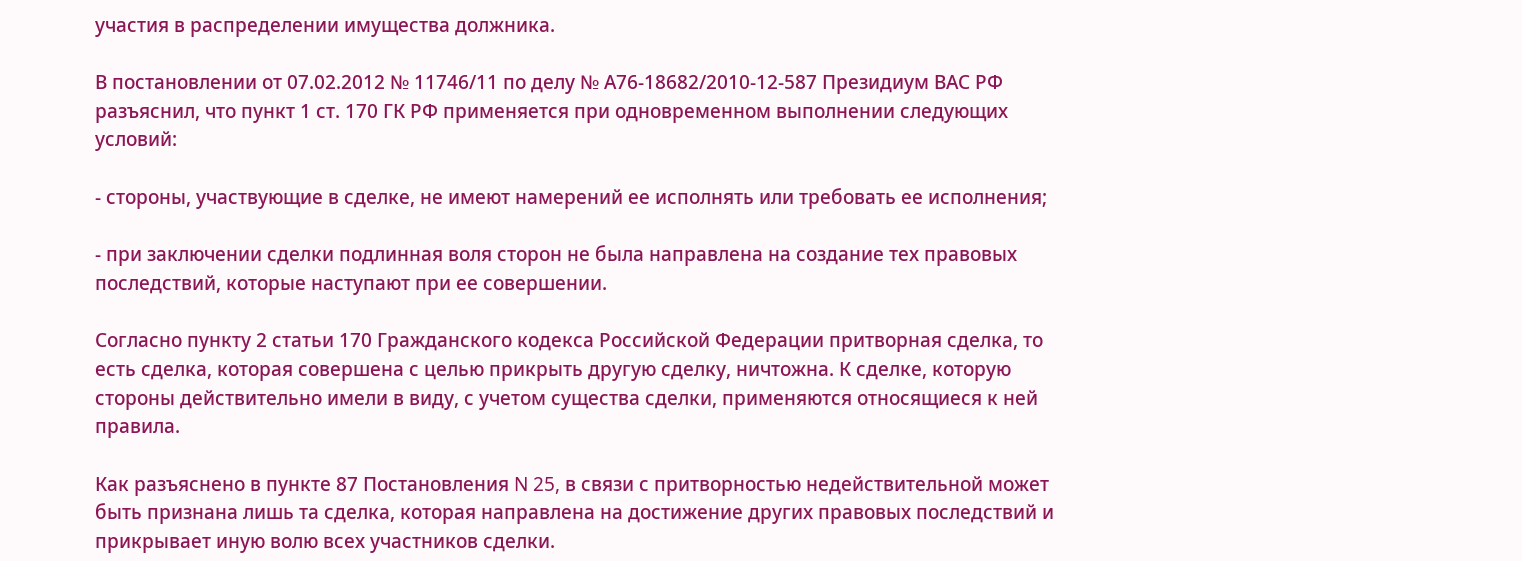участия в распределении имущества должника.

В постановлении от 07.02.2012 № 11746/11 по делу № А76-18682/2010-12-587 Президиум ВАС РФ разъяснил, что пункт 1 ст. 170 ГК РФ применяется при одновременном выполнении следующих условий:

- стороны, участвующие в сделке, не имеют намерений ее исполнять или требовать ее исполнения;

- при заключении сделки подлинная воля сторон не была направлена на создание тех правовых последствий, которые наступают при ее совершении.

Согласно пункту 2 статьи 170 Гражданского кодекса Российской Федерации притворная сделка, то есть сделка, которая совершена с целью прикрыть другую сделку, ничтожна. К сделке, которую стороны действительно имели в виду, с учетом существа сделки, применяются относящиеся к ней правила.

Как разъяснено в пункте 87 Постановления N 25, в связи с притворностью недействительной может быть признана лишь та сделка, которая направлена на достижение других правовых последствий и прикрывает иную волю всех участников сделки.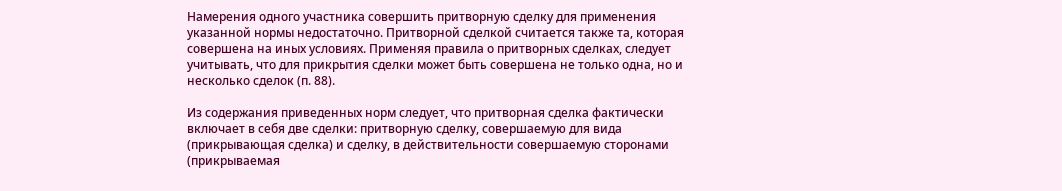Намерения одного участника совершить притворную сделку для применения указанной нормы недостаточно. Притворной сделкой считается также та, которая совершена на иных условиях. Применяя правила о притворных сделках, следует учитывать, что для прикрытия сделки может быть совершена не только одна, но и несколько сделок (п. 88).

Из содержания приведенных норм следует, что притворная сделка фактически включает в себя две сделки: притворную сделку, совершаемую для вида (прикрывающая сделка) и сделку, в действительности совершаемую сторонами (прикрываемая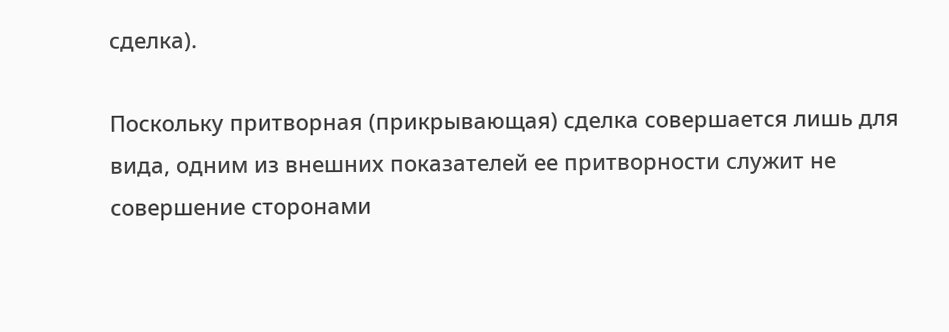сделка).

Поскольку притворная (прикрывающая) сделка совершается лишь для вида, одним из внешних показателей ее притворности служит не совершение сторонами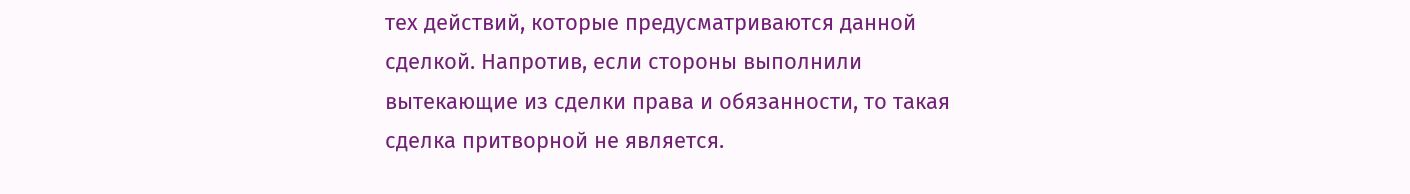тех действий, которые предусматриваются данной сделкой. Напротив, если стороны выполнили вытекающие из сделки права и обязанности, то такая сделка притворной не является.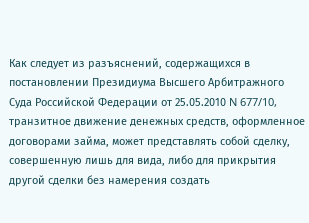Как следует из разъяснений, содержащихся в постановлении Президиума Высшего Арбитражного Суда Российской Федерации от 25.05.2010 N 677/10, транзитное движение денежных средств, оформленное договорами займа, может представлять собой сделку, совершенную лишь для вида, либо для прикрытия другой сделки без намерения создать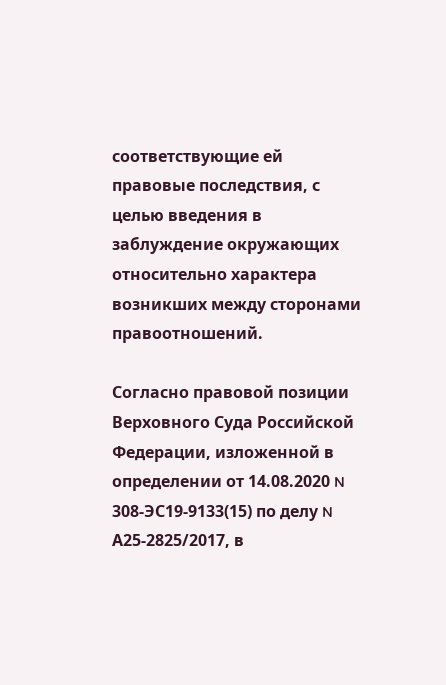соответствующие ей правовые последствия, с целью введения в заблуждение окружающих относительно характера возникших между сторонами правоотношений.

Согласно правовой позиции Верховного Суда Российской Федерации, изложенной в определении от 14.08.2020 N 308-ЭС19-9133(15) по делу N А25-2825/2017, в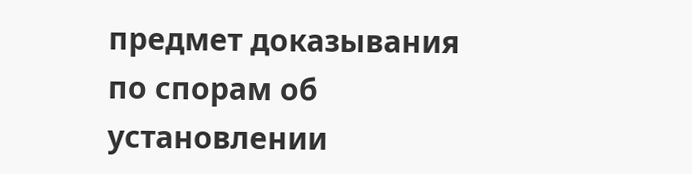предмет доказывания по спорам об установлении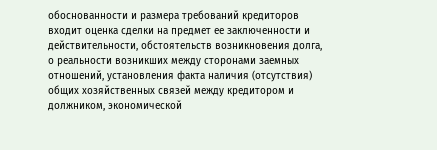обоснованности и размера требований кредиторов входит оценка сделки на предмет ее заключенности и действительности, обстоятельств возникновения долга, о реальности возникших между сторонами заемных отношений, установления факта наличия (отсутствия) общих хозяйственных связей между кредитором и должником, экономической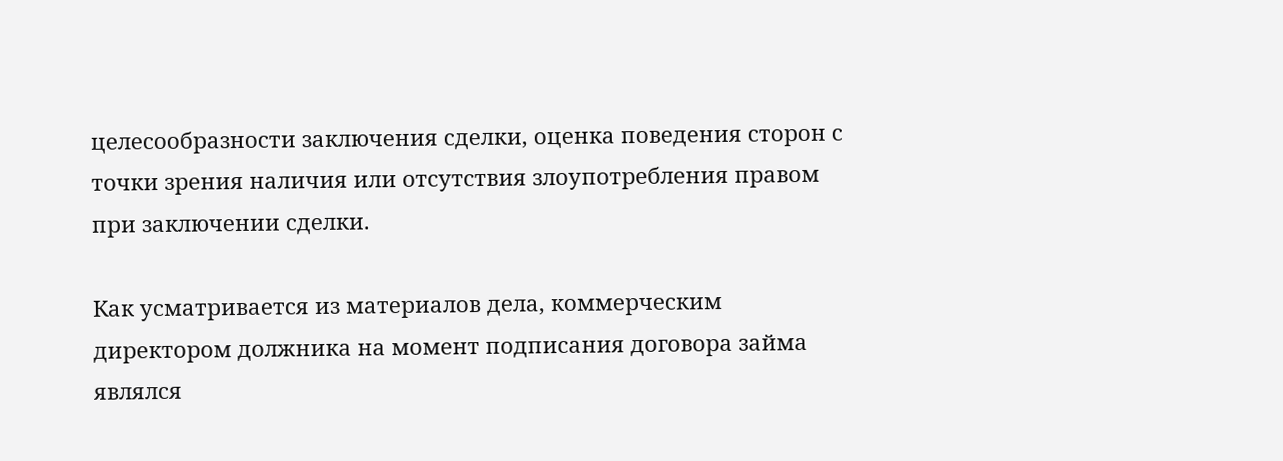целесообразности заключения сделки, оценка поведения сторон с точки зрения наличия или отсутствия злоупотребления правом при заключении сделки.

Как усматривается из материалов дела, коммерческим директором должника на момент подписания договора займа являлся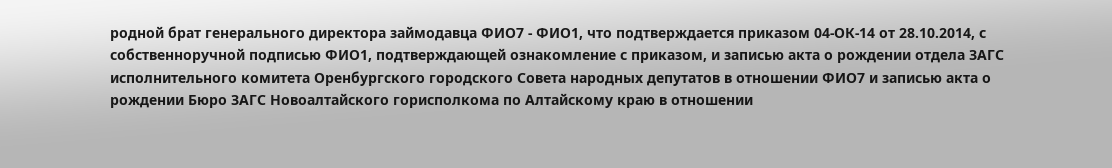родной брат генерального директора займодавца ФИО7 - ФИО1, что подтверждается приказом 04-ОК-14 от 28.10.2014, с собственноручной подписью ФИО1, подтверждающей ознакомление с приказом, и записью акта о рождении отдела ЗАГС исполнительного комитета Оренбургского городского Совета народных депутатов в отношении ФИО7 и записью акта о рождении Бюро ЗАГС Новоалтайского горисполкома по Алтайскому краю в отношении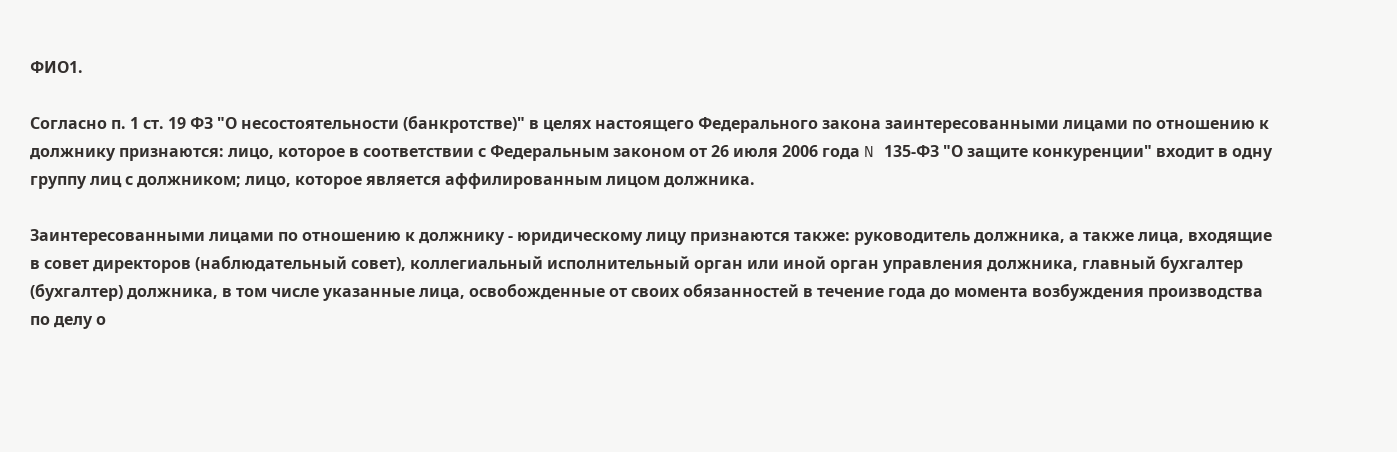ФИО1.

Согласно п. 1 ст. 19 ФЗ "О несостоятельности (банкротстве)" в целях настоящего Федерального закона заинтересованными лицами по отношению к должнику признаются: лицо, которое в соответствии с Федеральным законом от 26 июля 2006 года N 135-ФЗ "О защите конкуренции" входит в одну группу лиц с должником; лицо, которое является аффилированным лицом должника.

Заинтересованными лицами по отношению к должнику - юридическому лицу признаются также: руководитель должника, а также лица, входящие в совет директоров (наблюдательный совет), коллегиальный исполнительный орган или иной орган управления должника, главный бухгалтер (бухгалтер) должника, в том числе указанные лица, освобожденные от своих обязанностей в течение года до момента возбуждения производства по делу о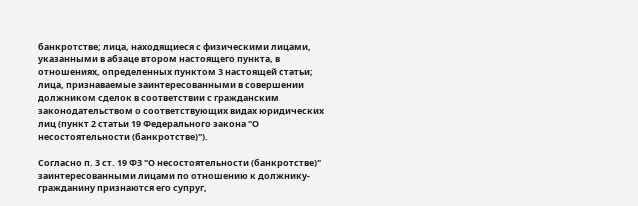банкротстве; лица, находящиеся с физическими лицами, указанными в абзаце втором настоящего пункта, в отношениях, определенных пунктом 3 настоящей статьи; лица, признаваемые заинтересованными в совершении должником сделок в соответствии с гражданским законодательством о соответствующих видах юридических лиц (пункт 2 статьи 19 Федерального закона "О несостоятельности (банкротстве)").

Согласно п. 3 ст. 19 ФЗ "О несостоятельности (банкротстве)" заинтересованными лицами по отношению к должнику-гражданину признаются его супруг,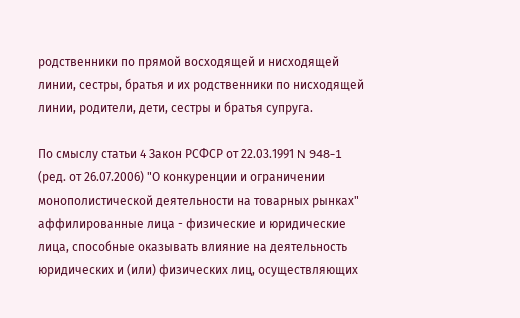родственники по прямой восходящей и нисходящей линии, сестры, братья и их родственники по нисходящей линии, родители, дети, сестры и братья супруга.

По смыслу статьи 4 Закон РСФСР от 22.03.1991 N 948-1 (ред. от 26.07.2006) "О конкуренции и ограничении монополистической деятельности на товарных рынках" аффилированные лица - физические и юридические лица, способные оказывать влияние на деятельность юридических и (или) физических лиц, осуществляющих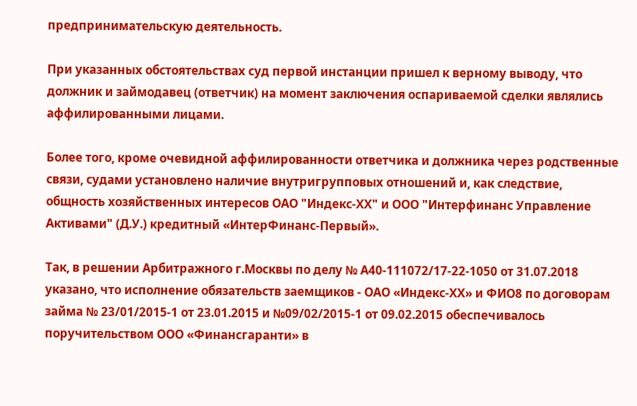предпринимательскую деятельность.

При указанных обстоятельствах суд первой инстанции пришел к верному выводу, что должник и займодавец (ответчик) на момент заключения оспариваемой сделки являлись аффилированными лицами.

Более того, кроме очевидной аффилированности ответчика и должника через родственные связи, судами установлено наличие внутригрупповых отношений и, как следствие, общность хозяйственных интересов ОАО "Индекс-ХХ" и ООО "Интерфинанс Управление Активами" (Д.У.) кредитный «ИнтерФинанс-Первый».

Так, в решении Арбитражного г.Москвы по делу № А40-111072/17-22-1050 от 31.07.2018 указано, что исполнение обязательств заемщиков - ОАО «Индекс-ХХ» и ФИО8 по договорам займа № 23/01/2015-1 от 23.01.2015 и №09/02/2015-1 от 09.02.2015 обеспечивалось поручительством ООО «Финансгаранти» в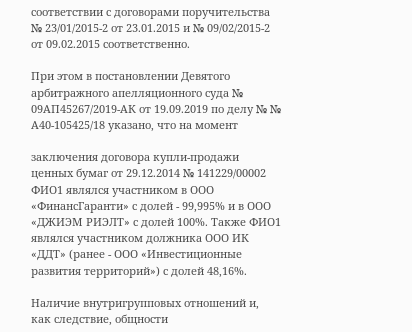соответствии с договорами поручительства № 23/01/2015-2 от 23.01.2015 и № 09/02/2015-2 от 09.02.2015 соответственно.

При этом в постановлении Девятого арбитражного апелляционного суда № 09АП45267/2019-АК от 19.09.2019 по делу № № А40-105425/18 указано, что на момент

заключения договора купли-продажи ценных бумаг от 29.12.2014 № 141229/00002 ФИО1 являлся участником в ООО «ФинансГаранти» с долей - 99,995% и в ООО «ДЖИЭМ РИЭЛТ» с долей 100%. Также ФИО1 являлся участником должника ООО ИК «ДДТ» (ранее - ООО «Инвестиционные развития территорий») с долей 48,16%.

Наличие внутригрупповых отношений и, как следствие, общности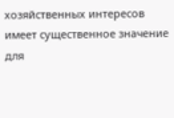хозяйственных интересов имеет существенное значение для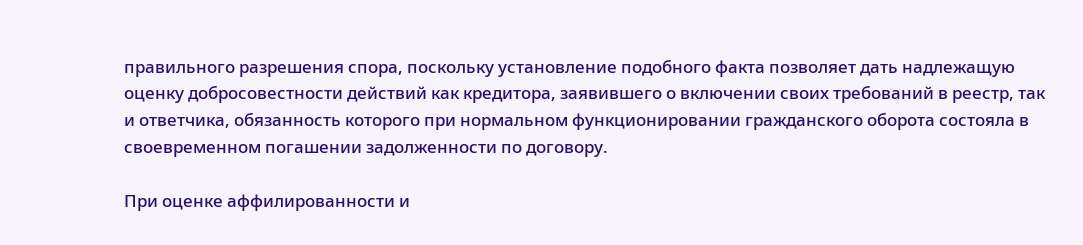правильного разрешения спора, поскольку установление подобного факта позволяет дать надлежащую оценку добросовестности действий как кредитора, заявившего о включении своих требований в реестр, так и ответчика, обязанность которого при нормальном функционировании гражданского оборота состояла в своевременном погашении задолженности по договору.

При оценке аффилированности и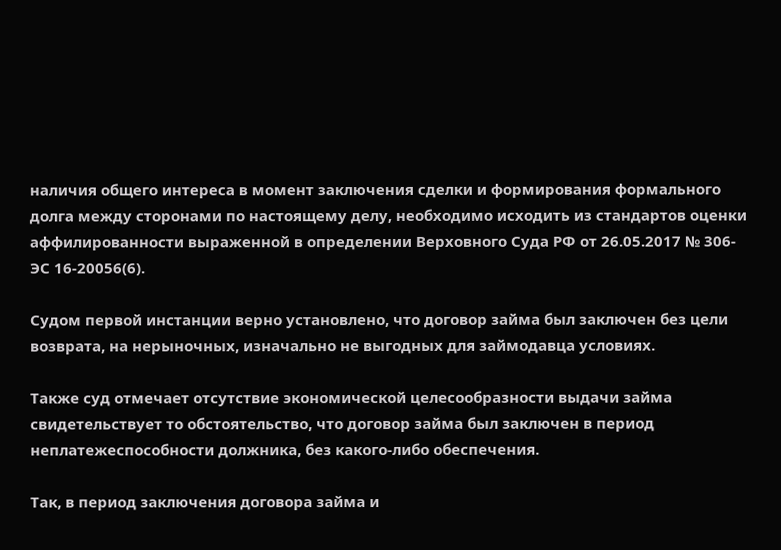наличия общего интереса в момент заключения сделки и формирования формального долга между сторонами по настоящему делу, необходимо исходить из стандартов оценки аффилированности выраженной в определении Верховного Суда РФ от 26.05.2017 № 306-ЭС 16-20056(6).

Судом первой инстанции верно установлено, что договор займа был заключен без цели возврата, на нерыночных, изначально не выгодных для займодавца условиях.

Также суд отмечает отсутствие экономической целесообразности выдачи займа свидетельствует то обстоятельство, что договор займа был заключен в период неплатежеспособности должника, без какого-либо обеспечения.

Так, в период заключения договора займа и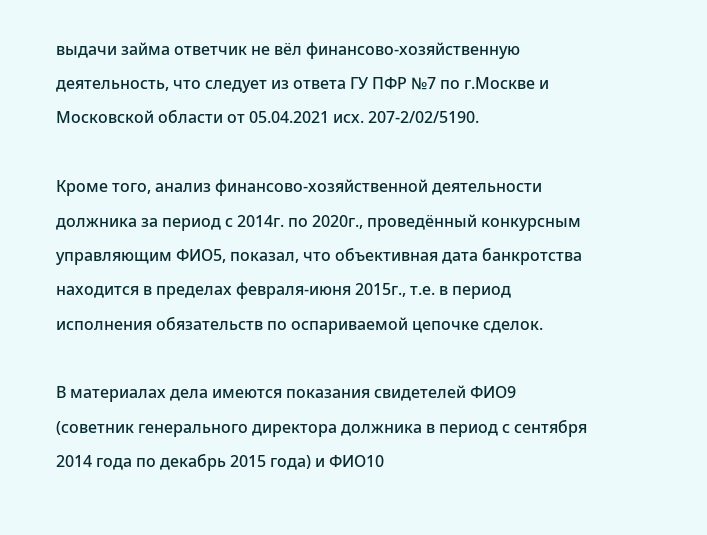выдачи займа ответчик не вёл финансово-хозяйственную деятельность, что следует из ответа ГУ ПФР №7 по г.Москве и Московской области от 05.04.2021 исх. 207-2/02/5190.

Кроме того, анализ финансово-хозяйственной деятельности должника за период с 2014г. по 2020г., проведённый конкурсным управляющим ФИО5, показал, что объективная дата банкротства находится в пределах февраля-июня 2015г., т.е. в период исполнения обязательств по оспариваемой цепочке сделок.

В материалах дела имеются показания свидетелей ФИО9 (советник генерального директора должника в период с сентября 2014 года по декабрь 2015 года) и ФИО10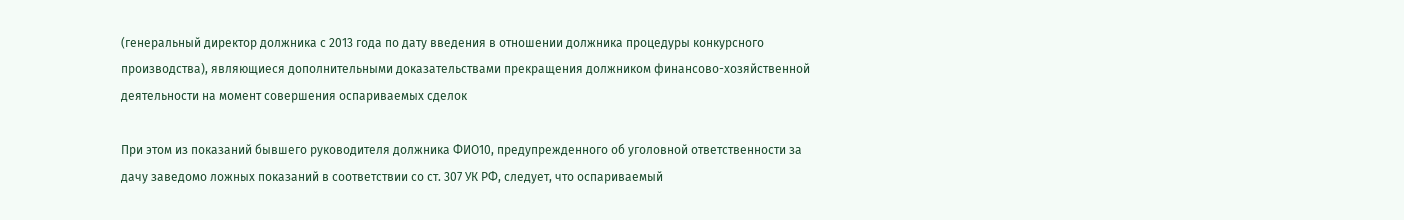(генеральный директор должника с 2013 года по дату введения в отношении должника процедуры конкурсного производства), являющиеся дополнительными доказательствами прекращения должником финансово-хозяйственной деятельности на момент совершения оспариваемых сделок

При этом из показаний бывшего руководителя должника ФИО10, предупрежденного об уголовной ответственности за дачу заведомо ложных показаний в соответствии со ст. 307 УК РФ, следует, что оспариваемый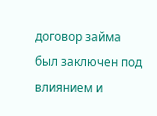договор займа был заключен под влиянием и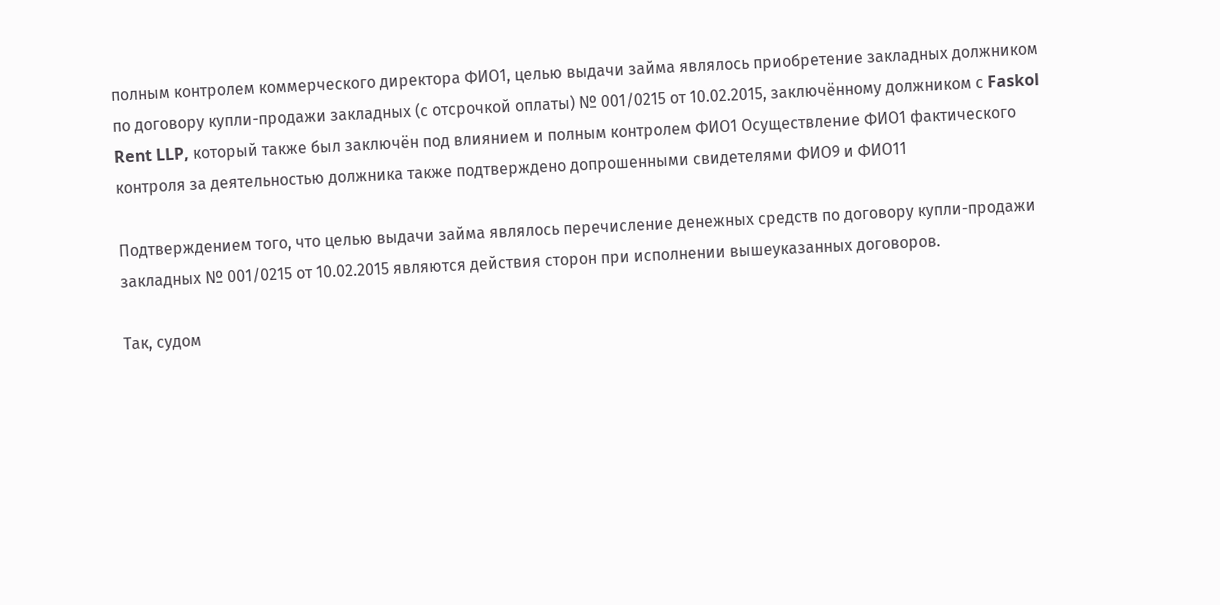полным контролем коммерческого директора ФИО1, целью выдачи займа являлось приобретение закладных должником по договору купли-продажи закладных (с отсрочкой оплаты) № 001/0215 от 10.02.2015, заключённому должником с Faskol Rent LLP, который также был заключён под влиянием и полным контролем ФИО1 Осуществление ФИО1 фактического контроля за деятельностью должника также подтверждено допрошенными свидетелями ФИО9 и ФИО11

Подтверждением того, что целью выдачи займа являлось перечисление денежных средств по договору купли-продажи закладных № 001/0215 от 10.02.2015 являются действия сторон при исполнении вышеуказанных договоров.

Так, судом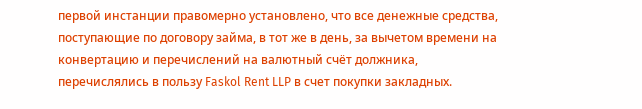первой инстанции правомерно установлено, что все денежные средства, поступающие по договору займа, в тот же в день, за вычетом времени на конвертацию и перечислений на валютный счёт должника, перечислялись в пользу Faskol Rent LLP в счет покупки закладных.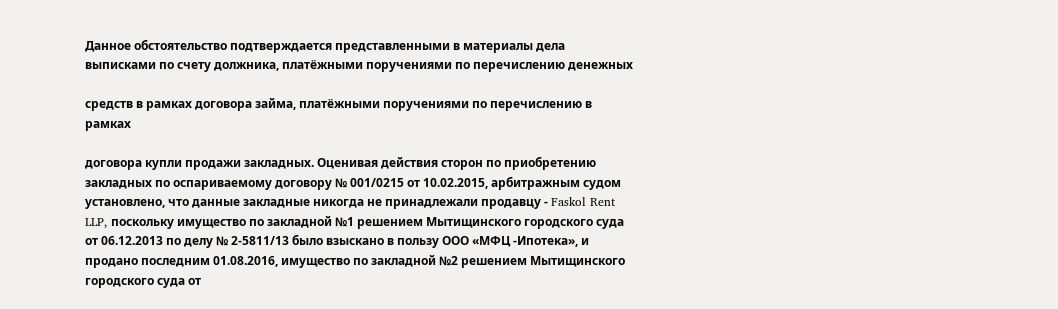Данное обстоятельство подтверждается представленными в материалы дела выписками по счету должника, платёжными поручениями по перечислению денежных

средств в рамках договора займа, платёжными поручениями по перечислению в рамках

договора купли продажи закладных. Оценивая действия сторон по приобретению закладных по оспариваемому договору № 001/0215 от 10.02.2015, арбитражным судом установлено, что данные закладные никогда не принадлежали продавцу - Faskol Rent LLP, поскольку имущество по закладной №1 решением Мытищинского городского суда от 06.12.2013 по делу № 2-5811/13 было взыскано в пользу ООО «МФЦ -Ипотека», и продано последним 01.08.2016, имущество по закладной №2 решением Мытищинского городского суда от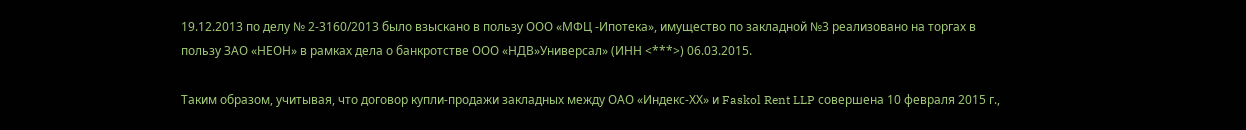19.12.2013 по делу № 2-3160/2013 было взыскано в пользу ООО «МФЦ -Ипотека», имущество по закладной №3 реализовано на торгах в пользу ЗАО «НЕОН» в рамках дела о банкротстве ООО «НДВ»Универсал» (ИНН <***>) 06.03.2015.

Таким образом, учитывая, что договор купли-продажи закладных между ОАО «Индекс-ХХ» и Faskol Rent LLP совершена 10 февраля 2015 г.,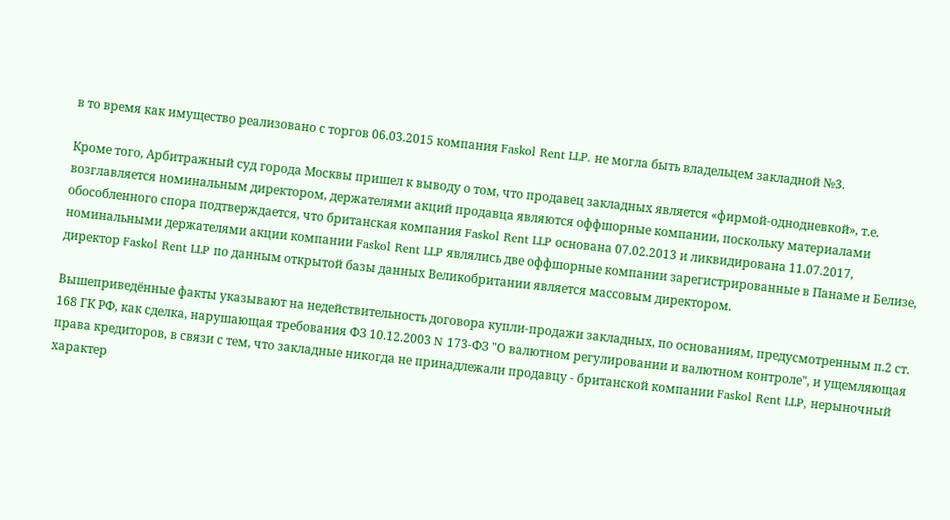в то время как имущество реализовано с торгов 06.03.2015 компания Faskol Rent LLP. не могла быть владельцем закладной №3.

Кроме того, Арбитражный суд города Москвы пришел к выводу о том, что продавец закладных является «фирмой-однодневкой», т.е. возглавляется номинальным директором, держателями акций продавца являются оффшорные компании, поскольку материалами обособленного спора подтверждается, что британская компания Faskol Rent LLP основана 07.02.2013 и ликвидирована 11.07.2017, номинальными держателями акции компании Faskol Rent LLP являлись две оффшорные компании зарегистрированные в Панаме и Белизе, директор Faskol Rent LLP по данным открытой базы данных Великобритании является массовым директором.

Вышеприведённые факты указывают на недействительность договора купли-продажи закладных, по основаниям, предусмотренным п.2 ст. 168 ГК РФ, как сделка, нарушающая требования ФЗ 10.12.2003 N 173-ФЗ "О валютном регулировании и валютном контроле", и ущемляющая права кредиторов, в связи с тем, что закладные никогда не принадлежали продавцу - британской компании Faskol Rent LLP, нерыночный характер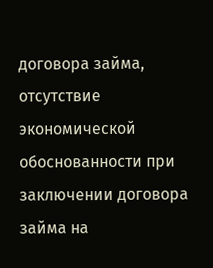договора займа, отсутствие экономической обоснованности при заключении договора займа на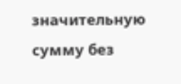значительную сумму без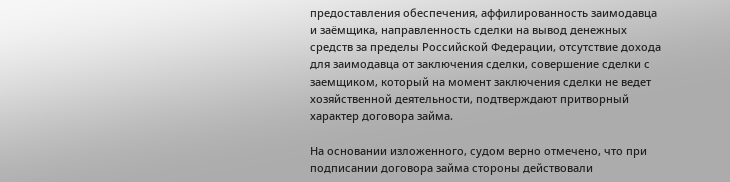предоставления обеспечения, аффилированность заимодавца и заёмщика, направленность сделки на вывод денежных средств за пределы Российской Федерации, отсутствие дохода для заимодавца от заключения сделки, совершение сделки с заемщиком, который на момент заключения сделки не ведет хозяйственной деятельности, подтверждают притворный характер договора займа.

На основании изложенного, судом верно отмечено, что при подписании договора займа стороны действовали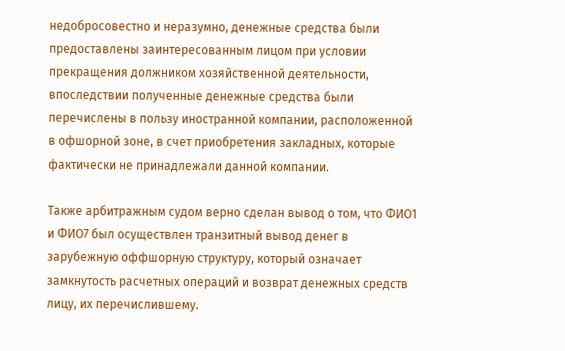недобросовестно и неразумно, денежные средства были предоставлены заинтересованным лицом при условии прекращения должником хозяйственной деятельности, впоследствии полученные денежные средства были перечислены в пользу иностранной компании, расположенной в офшорной зоне, в счет приобретения закладных, которые фактически не принадлежали данной компании.

Также арбитражным судом верно сделан вывод о том, что ФИО1 и ФИО7 был осуществлен транзитный вывод денег в зарубежную оффшорную структуру, который означает замкнутость расчетных операций и возврат денежных средств лицу, их перечислившему.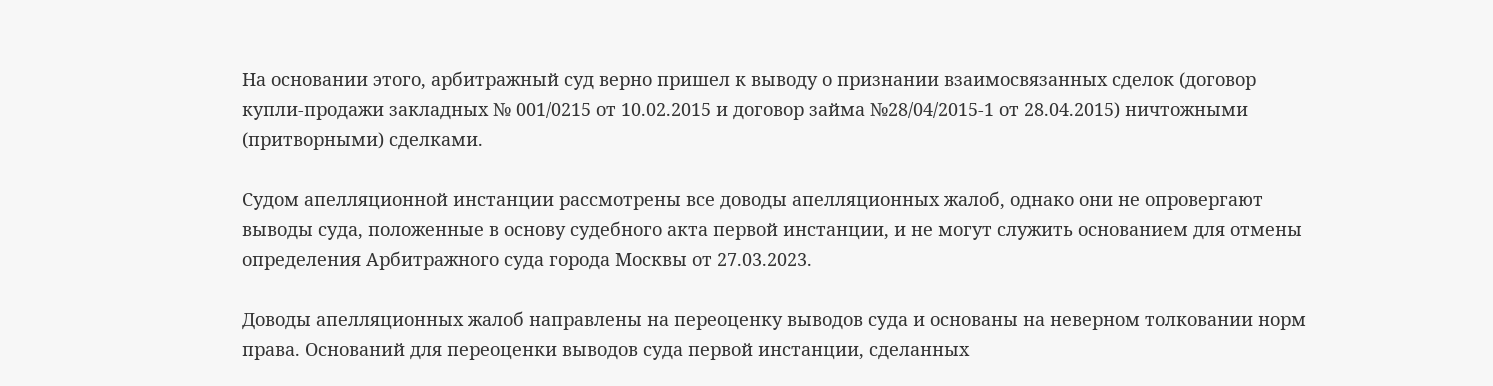На основании этого, арбитражный суд верно пришел к выводу о признании взаимосвязанных сделок (договор купли-продажи закладных № 001/0215 от 10.02.2015 и договор займа №28/04/2015-1 от 28.04.2015) ничтожными (притворными) сделками.

Судом апелляционной инстанции рассмотрены все доводы апелляционных жалоб, однако они не опровергают выводы суда, положенные в основу судебного акта первой инстанции, и не могут служить основанием для отмены определения Арбитражного суда города Москвы от 27.03.2023.

Доводы апелляционных жалоб направлены на переоценку выводов суда и основаны на неверном толковании норм права. Оснований для переоценки выводов суда первой инстанции, сделанных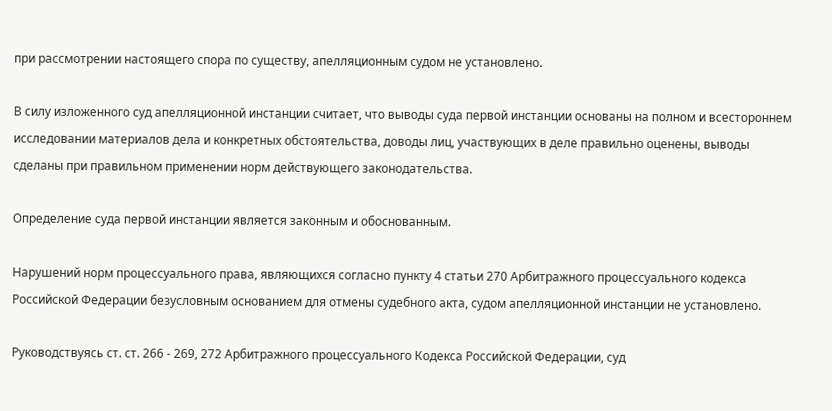при рассмотрении настоящего спора по существу, апелляционным судом не установлено.

В силу изложенного суд апелляционной инстанции считает, что выводы суда первой инстанции основаны на полном и всестороннем исследовании материалов дела и конкретных обстоятельства, доводы лиц, участвующих в деле правильно оценены, выводы сделаны при правильном применении норм действующего законодательства.

Определение суда первой инстанции является законным и обоснованным.

Нарушений норм процессуального права, являющихся согласно пункту 4 статьи 270 Арбитражного процессуального кодекса Российской Федерации безусловным основанием для отмены судебного акта, судом апелляционной инстанции не установлено.

Руководствуясь ст. ст. 266 - 269, 272 Арбитражного процессуального Кодекса Российской Федерации, суд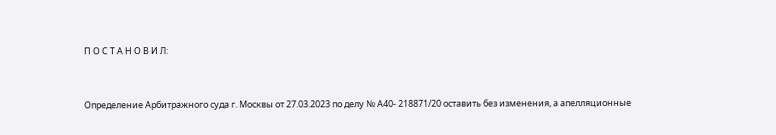П О С Т А Н О В И Л:


Определение Арбитражного суда г. Москвы от 27.03.2023 по делу № А40- 218871/20 оставить без изменения, а апелляционные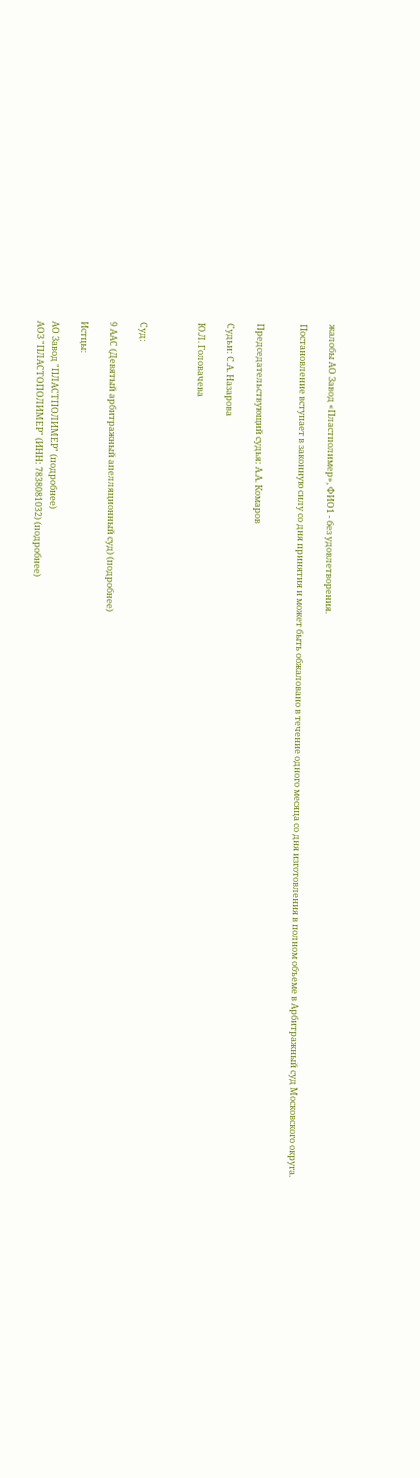жалобы АО Завод «Пластполимер», ФИО1 - без удовлетворения.

Постановление вступает в законную силу со дня принятия и может быть обжаловано в течение одного месяца со дня изготовления в полном объеме в Арбитражный суд Московского округа.


Председательствующий судья: А.А. Комаров

Судьи: С.А. Назарова

Ю.Л. Головачева



Суд:

9 ААС (Девятый арбитражный апелляционный суд) (подробнее)

Истцы:

АО Завод "ПЛАСТПОЛИМЕР" (подробнее)
АОЗ "ПЛАСТОПОЛИМЕР" (ИНН: 7838081032) (подробнее)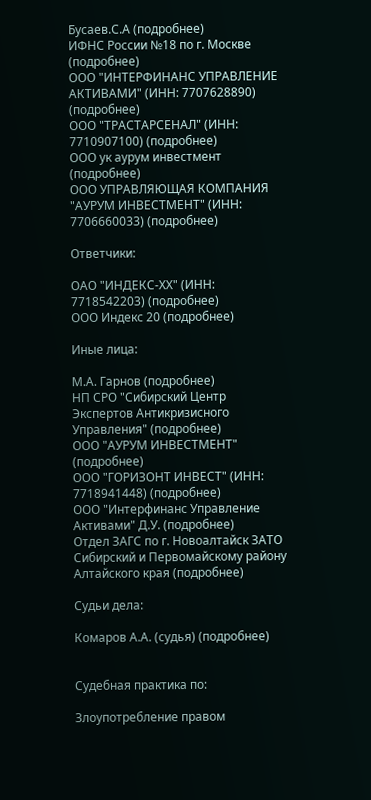Бусаев.С.А (подробнее)
ИФНС России №18 по г. Москве (подробнее)
ООО "ИНТЕРФИНАНС УПРАВЛЕНИЕ АКТИВАМИ" (ИНН: 7707628890) (подробнее)
ООО "ТРАСТАРСЕНАЛ" (ИНН: 7710907100) (подробнее)
ООО ук аурум инвестмент (подробнее)
ООО УПРАВЛЯЮЩАЯ КОМПАНИЯ "АУРУМ ИНВЕСТМЕНТ" (ИНН: 7706660033) (подробнее)

Ответчики:

ОАО "ИНДЕКС-ХХ" (ИНН: 7718542203) (подробнее)
ООО Индекс 20 (подробнее)

Иные лица:

М.А. Гарнов (подробнее)
НП СРО "Сибирский Центр Экспертов Антикризисного Управления" (подробнее)
ООО "АУРУМ ИНВЕСТМЕНТ" (подробнее)
ООО "ГОРИЗОНТ ИНВЕСТ" (ИНН: 7718941448) (подробнее)
ООО "Интерфинанс Управление Активами" Д.У. (подробнее)
Отдел ЗАГС по г. Новоалтайск ЗАТО Сибирский и Первомайскому району Алтайского края (подробнее)

Судьи дела:

Комаров А.А. (судья) (подробнее)


Судебная практика по:

Злоупотребление правом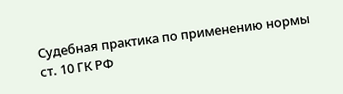Судебная практика по применению нормы ст. 10 ГК РФ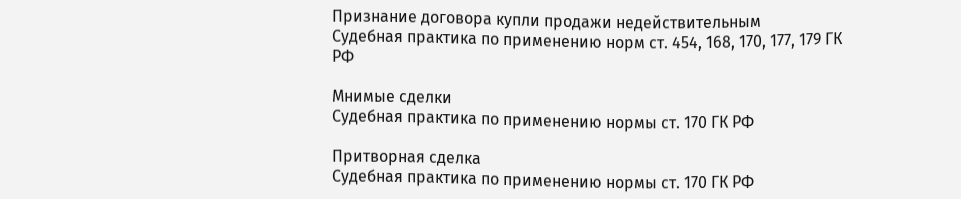Признание договора купли продажи недействительным
Судебная практика по применению норм ст. 454, 168, 170, 177, 179 ГК РФ

Мнимые сделки
Судебная практика по применению нормы ст. 170 ГК РФ

Притворная сделка
Судебная практика по применению нормы ст. 170 ГК РФ